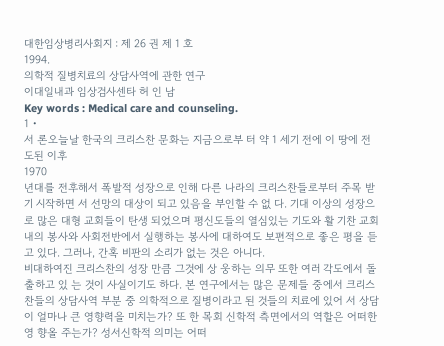대한임상병리사회지 : 제 26 권 제 1 호
1994.
의학적 질병치료의 상담사역에 관한 연구
이대일내과 임상검사센타 허 인 남
Key words : Medical care and counseling.
1 •
서 론오늘날 한국의 크리스찬 문화는 지금으로부 터 약 1 세기 전에 이 땅에 전도된 이후
1970
년대를 전후해서 폭발적 성장으로 인해 다른 나라의 크리스찬들로부터 주목 받기 시작하면 서 선망의 대상이 되고 있음을 부인할 수 없 다. 기대 이상의 성장으로 많은 대형 교회들이 탄생 되었으며 평신도들의 열심있는 기도와 활 기찬 교회내의 봉사와 사회전반에서 실행하는 봉사에 대하여도 보편적으로 좋은 평을 듣고 있다. 그러나, 간혹 비판의 소리가 없는 것은 아니다.
비대하여진 크리스찬의 성장 만큼 그것에 상 웅하는 의무 또한 여러 각도에서 돌출하고 있 는 것이 사실이기도 하다. 본 연구에서는 많은 문제들 중에서 크리스찬들의 상담사역 부분 중 의학적으로 질병이라고 된 것들의 치료에 있어 서 상담이 얼마나 큰 영향력을 미치는가? 또 한 목회 신학적 측면에서의 역할은 어떠한 영 향올 주는가? 성서신학적 의미는 어떠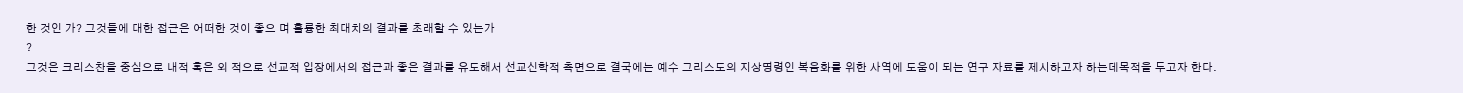한 것인 가? 그것들에 대한 접근은 어떠한 것이 좋으 며 훌륭한 최대치의 결과를 초래할 수 있는가
?
그것은 크리스찬을 중심으로 내적 혹은 외 적으로 선교적 입장에서의 접근과 좋은 결과를 유도해서 선교신학적 측면으로 결국에는 예수 그리스도의 지상명령인 복음화를 위한 사역에 도움이 되는 연구 자료를 제시하고자 하는데목적을 두고자 한다.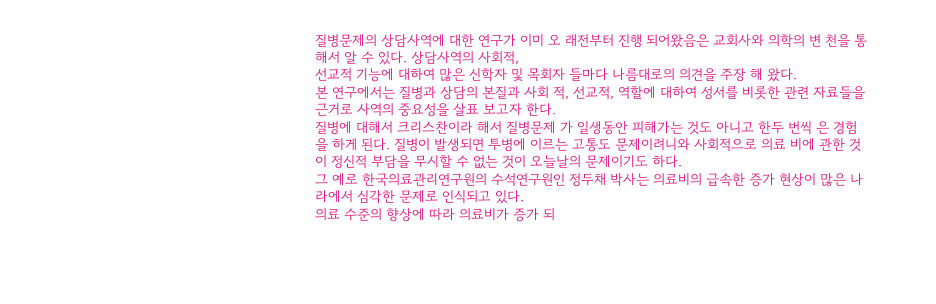질병문제의 상담사역에 대한 연구가 이미 오 래전부터 진행 되어왔음은 교회사와 의학의 변 천을 통해서 알 수 있다. 상담사역의 사회적,
선교적 기능에 대하여 많은 신학자 및 목회자 들마다 나름대로의 의견을 주장 해 왔다.
본 연구에서는 질병과 상담의 본질과 사회 적, 선교적, 역할에 대하여 성서를 비롯한 관련 자료들을 근거로 사역의 중요성을 살표 보고자 한다.
질병에 대해서 크리스찬이라 해서 질병문제 가 일생동안 피해가는 것도 아니고 한두 번씩 은 경험을 하게 된다. 질병이 발생되면 투병에 이르는 고통도 문제이려니와 사회적으로 의료 비에 관한 것이 정신적 부담을 무시할 수 없는 것이 오늘날의 문제이기도 하다.
그 예로 한국의료관리연구원의 수석연구원인 정두채 박사는 의료비의 급속한 증가 현상이 많은 나라에서 심각한 문제로 인식되고 있다.
의료 수준의 향상에 따라 의료비가 증가 되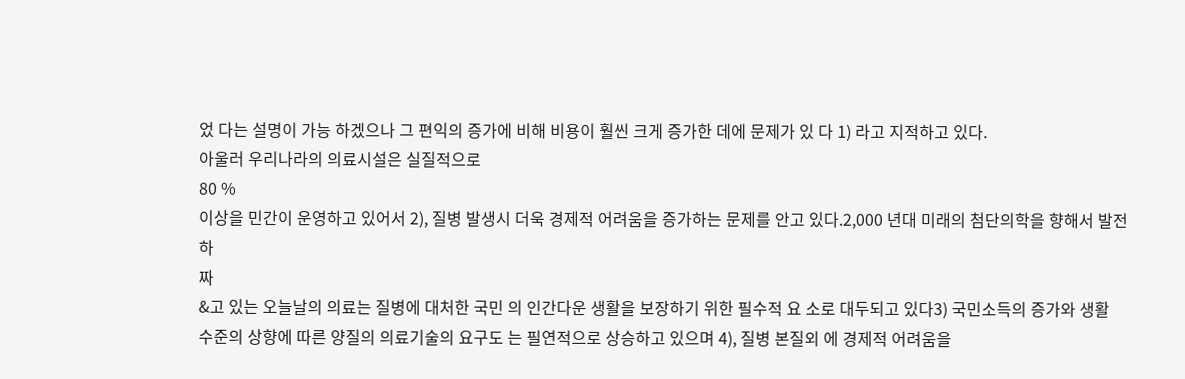었 다는 설명이 가능 하겠으나 그 편익의 증가에 비해 비용이 훨씬 크게 증가한 데에 문제가 있 다 1) 라고 지적하고 있다.
아울러 우리나라의 의료시설은 실질적으로
80 %
이상을 민간이 운영하고 있어서 2), 질병 발생시 더욱 경제적 어려움을 증가하는 문제를 안고 있다.2,000 년대 미래의 첨단의학을 향해서 발전하
짜
&고 있는 오늘날의 의료는 질병에 대처한 국민 의 인간다운 생활을 보장하기 위한 필수적 요 소로 대두되고 있다3) 국민소득의 증가와 생활 수준의 상향에 따른 양질의 의료기술의 요구도 는 필연적으로 상승하고 있으며 4), 질병 본질외 에 경제적 어려움을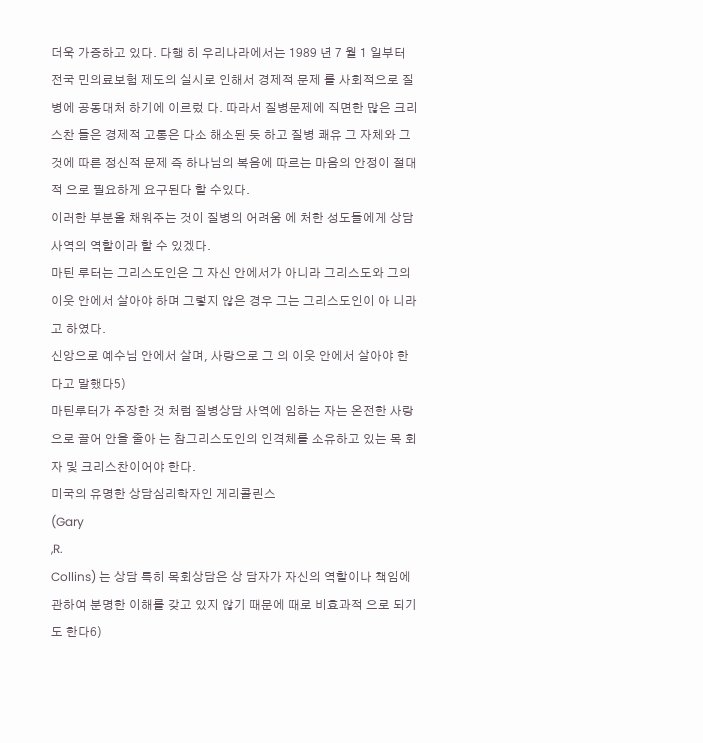더욱 가증하고 있다. 다행 히 우리나라에서는 1989 년 7 월 1 일부터 전국 민의료보험 제도의 실시로 인해서 경제적 문제 를 사회적으로 질병에 공동대처 하기에 이르렀 다. 따라서 질병문제에 직면한 많은 크리스찬 들은 경제적 고통은 다소 해소된 듯 하고 질병 쾌유 그 자체와 그것에 따른 정신적 문제 즉 하나님의 복음에 따르는 마음의 안정이 절대적 으로 필요하게 요구된다 할 수있다.
이러한 부분올 채워주는 것이 질병의 어려움 에 처한 성도들에게 상담사역의 역할이라 할 수 있겠다.
마틴 루터는 그리스도인은 그 자신 안에서가 아니라 그리스도와 그의 이웃 안에서 살아야 하며 그렇지 않은 경우 그는 그리스도인이 아 니라고 하였다.
신앙으로 예수님 안에서 살며, 사랑으로 그 의 이웃 안에서 살아야 한다고 말했다5)
마틴루터가 주장한 것 처럼 질병상담 사역에 임하는 자는 온전한 사랑으로 끌어 안을 줄아 는 참그리스도인의 인격체를 소유하고 있는 목 회자 및 크리스찬이어야 한다.
미국의 유명한 상담심리학자인 게리콜린스
(Gary
,R.
Collins) 는 상담 특히 목회상담은 상 담자가 자신의 역할이나 책임에 관하여 분명한 이해를 갖고 있지 않기 때문에 때로 비효과적 으로 되기도 한다6)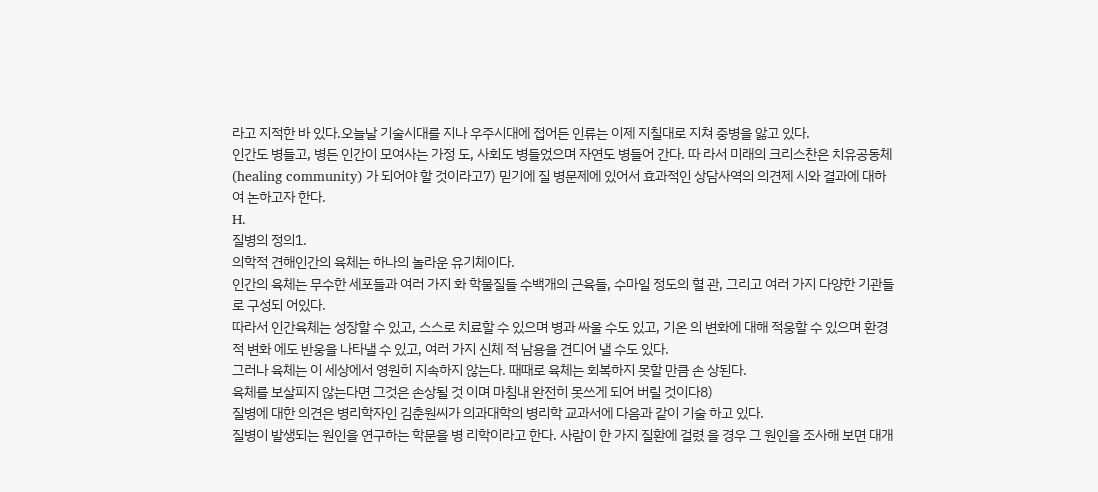라고 지적한 바 있다.오늘날 기술시대를 지나 우주시대에 접어든 인류는 이제 지칠대로 지쳐 중병을 앓고 있다.
인간도 병들고, 병든 인간이 모여사는 가정 도, 사회도 병들었으며 자연도 병들어 간다. 따 라서 미래의 크리스찬은 치유공동체 (healing community) 가 되어야 할 것이라고7) 믿기에 질 병문제에 있어서 효과적인 상담사역의 의견제 시와 결과에 대하여 논하고자 한다.
H.
질병의 정의1.
의학적 견해인간의 육체는 하나의 놀라운 유기체이다.
인간의 육체는 무수한 세포들과 여러 가지 화 학물질들 수백개의 근육들, 수마일 정도의 혈 관, 그리고 여러 가지 다양한 기관들로 구성되 어있다.
따라서 인간육체는 성장할 수 있고, 스스로 치료할 수 있으며 병과 싸울 수도 있고, 기온 의 변화에 대해 적웅할 수 있으며 환경적 변화 에도 반웅을 나타낼 수 있고, 여러 가지 신체 적 남용을 견디어 낼 수도 있다.
그러나 육체는 이 세상에서 영원히 지속하지 않는다. 때때로 육체는 회복하지 못할 만큼 손 상된다.
육체를 보살피지 않는다면 그것은 손상될 것 이며 마침내 완전히 못쓰게 되어 버릴 것이다8)
질병에 대한 의견은 병리학자인 김춘원씨가 의과대학의 병리학 교과서에 다음과 같이 기술 하고 있다.
질병이 발생되는 원인을 연구하는 학문을 병 리학이라고 한다. 사람이 한 가지 질환에 걸렸 을 경우 그 원인을 조사해 보면 대개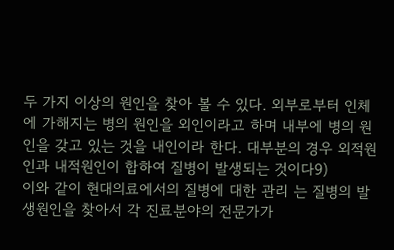두 가지 이상의 원인을 찾아 볼 수 있다. 외부로부터 인체에 가해지는 병의 원인을 외인이라고 하며 내부에 병의 원인을 갖고 있는 것을 내인이라 한다. 대부분의 경우 외적원인과 내적원인이 합하여 질병이 발생되는 것이다9)
이와 같이 현대의료에서의 질병에 대한 관리 는 질병의 발생원인을 찾아서 각 진료분야의 전문가가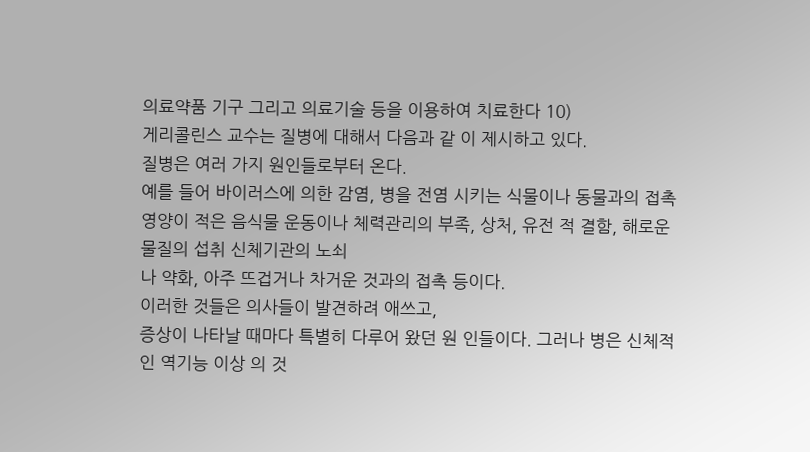의료약품 기구 그리고 의료기술 등을 이용하여 치료한다 10)
게리콜린스 교수는 질병에 대해서 다음과 같 이 제시하고 있다.
질병은 여러 가지 원인들로부터 온다.
예를 들어 바이러스에 의한 감염, 병을 전염 시키는 식물이나 동물과의 접촉 영양이 적은 음식물 운동이나 체력관리의 부족, 상처, 유전 적 결함, 해로운 물질의 섭취 신체기관의 노쇠
나 약화, 아주 뜨겁거나 차거운 것과의 접촉 등이다.
이러한 것들은 의사들이 발견하려 애쓰고,
증상이 나타날 때마다 특별히 다루어 왔던 원 인들이다. 그러나 병은 신체적인 역기능 이상 의 것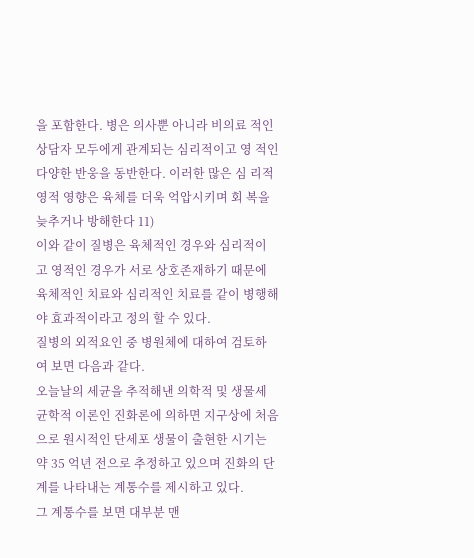을 포함한다. 병은 의사뿐 아니라 비의료 적인 상담자 모두에게 관계되는 심리적이고 영 적인 다양한 반웅을 동반한다. 이러한 많은 심 리적 영적 영향은 육체를 더욱 억압시키며 회 복을 늦추거나 방해한다 11)
이와 같이 질병은 육체적인 경우와 심리적이 고 영적인 경우가 서로 상호존재하기 때문에 육체적인 치료와 심리적인 치료를 같이 병행해 야 효과적이라고 정의 할 수 있다.
질병의 외적요인 중 병원체에 대하여 검토하 여 보면 다음과 같다.
오늘날의 세균을 추적해낸 의학적 및 생물세 균학적 이론인 진화론에 의하면 지구상에 처음 으로 원시적인 단세포 생물이 출현한 시기는 약 35 억년 전으로 추정하고 있으며 진화의 단 계를 나타내는 계통수를 제시하고 있다.
그 계통수를 보면 대부분 맨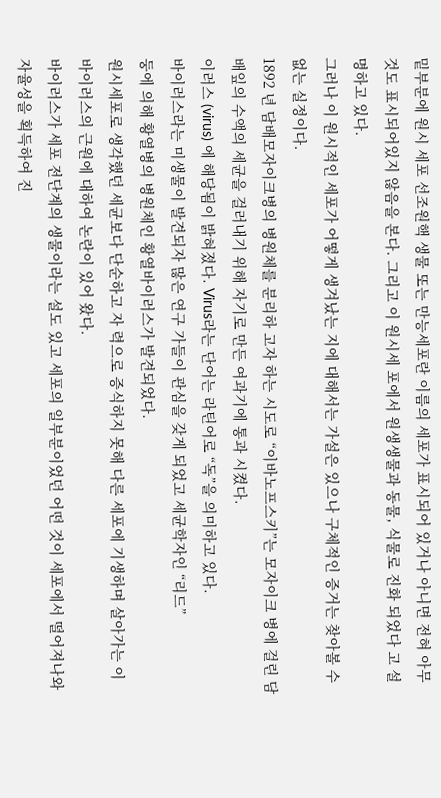밑부분에 원시 세포 선조원핵 생물 또는 만능세포란 이름의 세포가 표시되어 있거나 아니면 전혀 아무것도 표시되어있지 않음을 본다. 그리고 이 원시세 포에서 원생생물과 동물, 식물로 진화 되었다 고 설명하고 있다.
그러나 이 원시적인 세포가 어떻게 생겨났는 지에 대해서는 가설은 있으나 구체적인 증거는 찾아볼 수 없는 실정이다.
1892 년 담배모자이크병의 병원체를 분리하 고자 하는 시도로 “이바노프스키”는 모자이크 병에 걸린 담배잎의 수액의 세균을 걸러내기 위해 자기로 만든 여과기에 통과 시켰다.
이러스 (virus) 에 해당됨이 밝혀졌다. Virus라는 단어는 라틴어로 “독”을 의미하고 있다.
바이러스라는 미생물이 발견되자 많은 연구 가들이 관심을 갖게 되었고 세균학자인 “리드”
둥에 의해 황열병의 병원체인 황열바이러스가 발견되었다.
원시세포로 생각했던 세균보다 단순하고 자 력으로 증식하지 못해 다른 세포에 기생하며 살아가는 이 바이러스의 근원에 대하여 논란이 있어 왔다.
바이러스가 세포 전단계의 생물이라는 설도 있고 세포의 일부분이었던 어떤 것이 세포에서 떨어져나와 자율성을 획득하여 진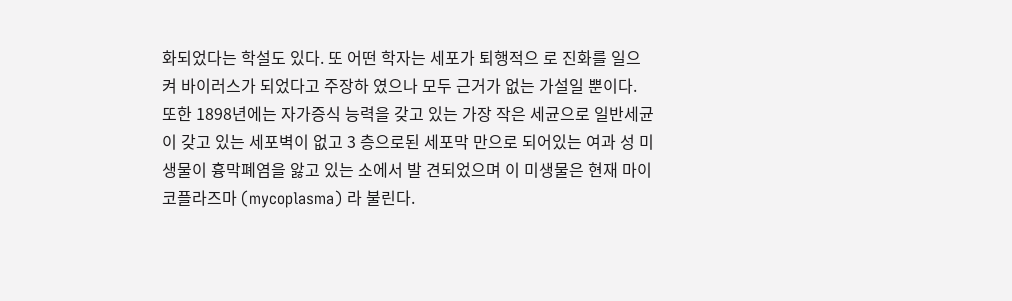화되었다는 학설도 있다. 또 어떤 학자는 세포가 퇴행적으 로 진화를 일으켜 바이러스가 되었다고 주장하 였으나 모두 근거가 없는 가설일 뿐이다. 또한 1898년에는 자가증식 능력을 갖고 있는 가장 작은 세균으로 일반세균이 갖고 있는 세포벽이 없고 3 층으로된 세포막 만으로 되어있는 여과 성 미생물이 흉막폐염을 앓고 있는 소에서 발 견되었으며 이 미생물은 현재 마이코플라즈마 (mycoplasma) 라 불린다.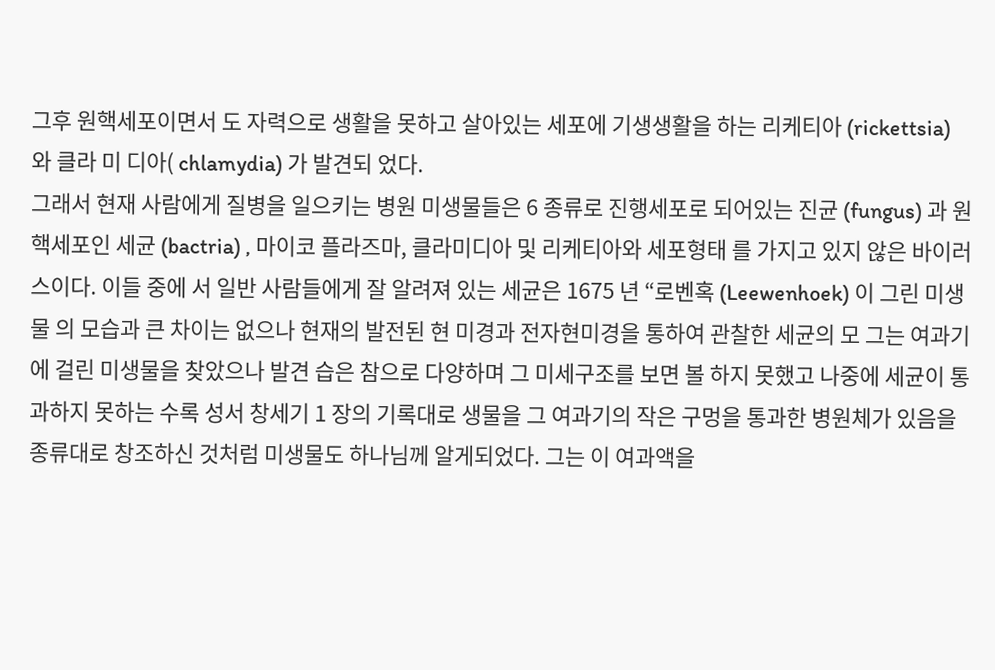그후 원핵세포이면서 도 자력으로 생활을 못하고 살아있는 세포에 기생생활을 하는 리케티아 (rickettsia) 와 클라 미 디아( chlamydia) 가 발견되 었다.
그래서 현재 사람에게 질병을 일으키는 병원 미생물들은 6 종류로 진행세포로 되어있는 진균 (fungus) 과 원핵세포인 세균 (bactria) , 마이코 플라즈마, 클라미디아 및 리케티아와 세포형태 를 가지고 있지 않은 바이러스이다. 이들 중에 서 일반 사람들에게 잘 알려져 있는 세균은 1675 년 “로벤혹 (Leewenhoek) 이 그린 미생물 의 모습과 큰 차이는 없으나 현재의 발전된 현 미경과 전자현미경을 통하여 관찰한 세균의 모 그는 여과기에 걸린 미생물을 찾았으나 발견 습은 참으로 다양하며 그 미세구조를 보면 볼 하지 못했고 나중에 세균이 통과하지 못하는 수록 성서 창세기 1 장의 기록대로 생물을 그 여과기의 작은 구멍을 통과한 병원체가 있음을 종류대로 창조하신 것처럼 미생물도 하나님께 알게되었다. 그는 이 여과액을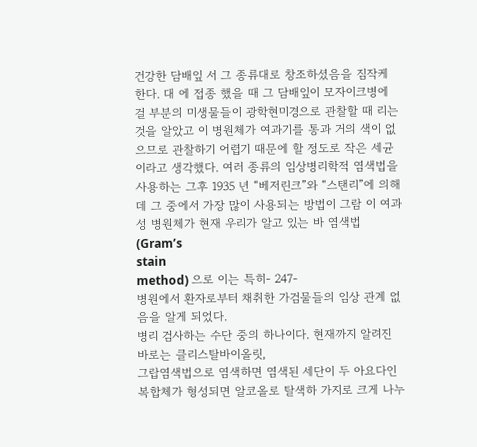건강한 담배잎 서 그 종류대로 창조하셨음을 짐작케 한다. 대 에 접종 했을 때 그 담배잎이 모자이크병에 걸 부분의 미생물들이 광학현미경으로 관찰할 때 리는 것을 알았고 이 병원체가 여과기를 통과 거의 색이 없으므로 관찰하기 어렵기 때문에 할 정도로 작은 세균이라고 생각했다. 여러 종류의 임상병리학적 염색법을 사용하는 그후 1935 년 “베저린크”와 “스탠리”에 의해 데 그 중에서 가장 많이 사용되는 방법이 그람 이 여과성 병원체가 현재 우리가 알고 있는 바 염색법 (Gram’s
stain
method) 으로 이는 특히- 247-
병원에서 환자로부터 채취한 가검물들의 임상 관계 없음을 알게 되었다.
병리 검사하는 수단 중의 하나이다. 현재까지 알려진 바로는 클리스탈바이올릿,
그랍염색법으로 염색하면 염색된 세단이 두 아요다인 복합체가 형성되면 알코올로 탈색하 가지로 크게 나누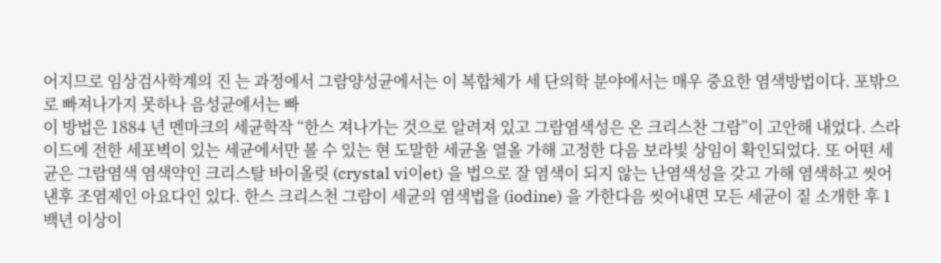어지므로 임상검사학계의 진 는 과정에서 그람양성균에서는 이 복합체가 세 단의학 분야에서는 매우 중요한 염색방법이다. 포밖으로 빠져나가지 못하나 음성균에서는 빠
이 방법은 1884 년 멘마크의 세균학작 “한스 져나가는 것으로 알려져 있고 그람염색성은 온 크리스찬 그람”이 고안해 내었다. 스라이드에 전한 세포벽이 있는 세균에서만 볼 수 있는 현 도말한 세균올 열올 가해 고정한 다음 보라빛 상임이 확인되었다. 또 어떤 세균은 그람염색 염색약인 크리스탈 바이올릿 (crystal vi이et) 을 법으로 잘 염색이 되지 않는 난염색성을 갖고 가해 염색하고 씻어 낸후 조염제인 아요다인 있다. 한스 크리스천 그람이 세균의 염색법을 (iodine) 을 가한다음 씻어내면 모든 세균이 짙 소개한 후 1 백년 이상이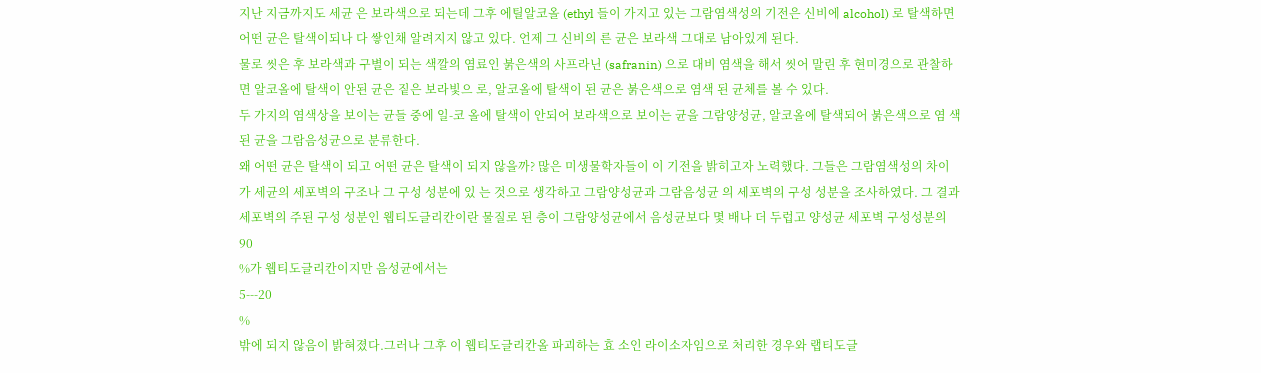지난 지금까지도 세균 은 보라색으로 되는데 그후 에틸알코올 (ethyl 들이 가지고 있는 그람염색성의 기전은 신비에 alcohol) 로 탈색하면 어떤 균은 탈색이되나 다 쌓인채 알려지지 않고 있다. 언제 그 신비의 른 균은 보라색 그대로 남아있게 된다.
물로 씻은 후 보라색과 구별이 되는 색깔의 염료인 붉은색의 사프라닌 (safranin) 으로 대비 염색을 해서 씻어 말린 후 현미경으로 관찰하 면 알코올에 탈색이 안된 균은 짙은 보라빛으 로, 알코올에 탈색이 된 균은 붉은색으로 염색 된 균체를 볼 수 있다.
두 가지의 염색상을 보이는 균들 중에 일-코 올에 탈색이 안되어 보라색으로 보이는 균을 그람양성균, 알코올에 탈색되어 붉은색으로 염 색된 균을 그람음성균으로 분류한다.
왜 어떤 균은 탈색이 되고 어떤 균은 탈색이 되지 않을까? 많은 미생물학자들이 이 기전을 밝히고자 노력했다. 그들은 그람염색성의 차이 가 세균의 세포벽의 구조나 그 구성 성분에 있 는 것으로 생각하고 그람양성균과 그람음성균 의 세포벽의 구성 성분을 조사하였다. 그 결과 세포벽의 주된 구성 성분인 웹티도글리칸이란 물질로 된 층이 그람양성균에서 음성균보다 몇 배나 더 두럽고 양성균 세포벽 구성성분의
90
%가 웹티도글리칸이지만 음성균에서는
5---20
%
밖에 되지 않음이 밝혀졌다.그러나 그후 이 웹티도글리칸올 파괴하는 효 소인 라이소자임으로 처리한 경우와 랩티도글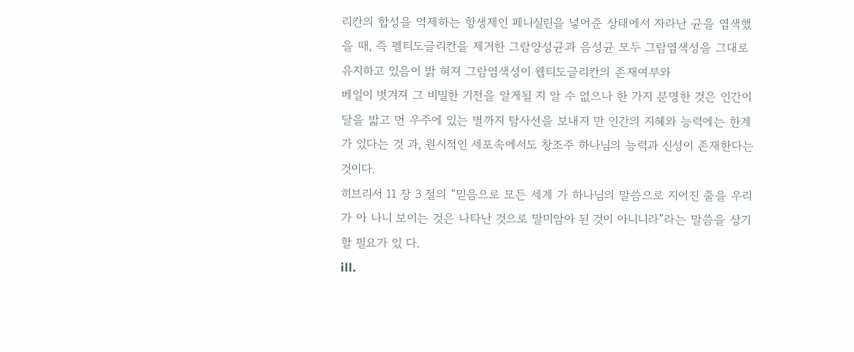리칸의 합성을 억제하는 항생제인 페니실린을 넣어준 상태에서 자라난 균을 염색했을 때, 즉 펠티도글리칸을 제거한 그람양성균과 음성균 모두 그람염색성을 그대로 유지하고 있음이 밝 혀져 그람염색성이 웹티도글리칸의 존재여부와
베일이 벗겨져 그 비밀한 기전을 알게될 지 알 수 없으나 한 가지 분명한 것은 인간이 달을 밟고 먼 우주에 있는 별까지 탐사선을 보내지 만 인간의 지혜와 능력에는 한계가 있다는 것 과, 원시적인 세포속에서도 창조주 하나님의 능력과 신성이 존재한다는 것이다.
히브리서 11 장 3 절의 “믿음으로 모든 세계 가 하나님의 말씀으로 지어진 줄을 우리가 아 나니 보이는 것은 나타난 것으로 말미암아 된 것이 아니니라”라는 말씀을 상기할 필요가 있 다.
ill.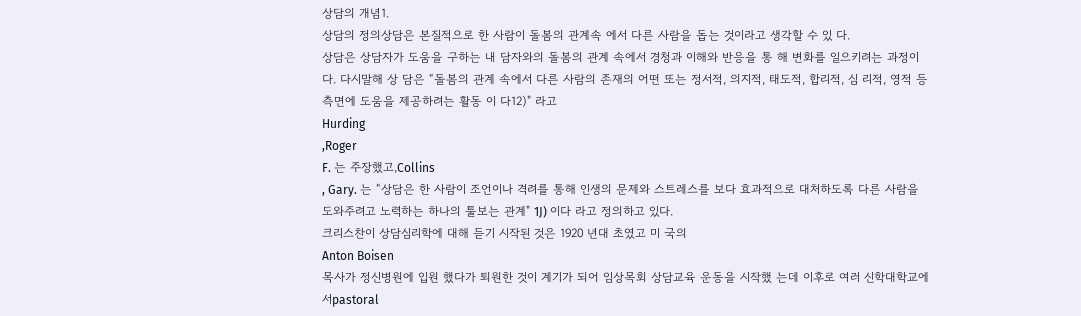상담의 개념1.
상담의 정의상담은 본질적으로 한 사람이 돌봄의 관계속 에서 다른 사람을 돕는 것이라고 생각할 수 있 다.
상담은 상담자가 도움을 구하는 내 담자와의 돌봄의 관계 속에서 경청과 이해와 반응을 통 해 변화를 일으키려는 과정이다. 다시말해 상 담은 “돌봄의 관계 속에서 다른 사람의 존재의 어떤 또는 정서적, 의지적, 태도적, 합리적, 심 리적, 영적 등 측면에 도움을 제공하려는 활동 이 다12)" 라고
Hurding
,Roger
F. 는 주장했고,Collins
, Gary. 는 “상담은 한 사람이 조언이나 격려를 통해 인생의 문제와 스트레스를 보다 효과적으로 대처하도록 다른 사람을 도와주려고 노력하는 하나의 툴보는 관계" 1J) 이다 라고 정의하고 있다.
크리스찬이 상담심리학에 대해 듣기 시작된 것은 1920 년대 초였고 미 국의
Anton Boisen
목사가 정신병원에 입원 했다가 퇴원한 것이 계기가 되어 임상목회 상담교육 운동을 시작했 는데 이후로 여러 신학대학교에서pastoral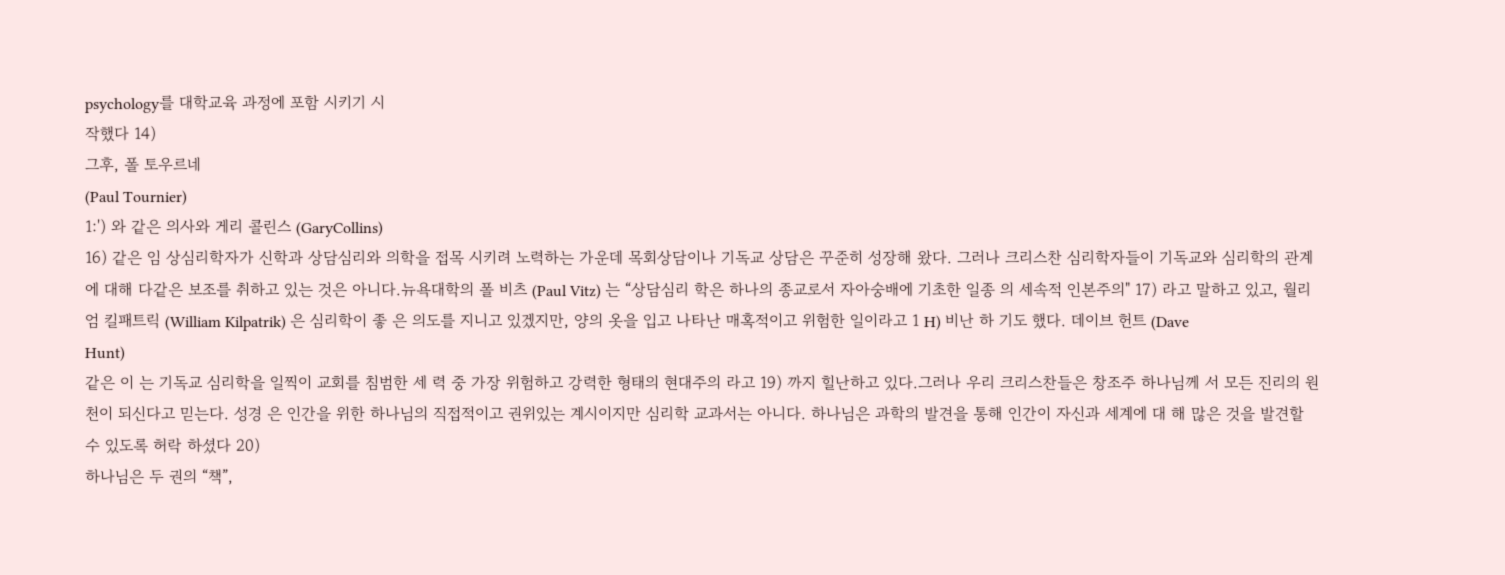psychology를 대학교육 과정에 포함 시키기 시
작했다 14)
그후, 폴 토우르네
(Paul Tournier)
1:') 와 같은 의사와 게리 콜린스 (GaryCollins)
16) 같은 임 상심리학자가 신학과 상담심리와 의학을 접목 시키려 노력하는 가운데 목회상담이나 기독교 상담은 꾸준히 성장해 왔다. 그러나 크리스찬 심리학자들이 기독교와 심리학의 관계에 대해 다같은 보조를 취하고 있는 것은 아니다.뉴욕대학의 폴 비츠 (Paul Vitz) 는 “상담심리 학은 하나의 종교로서 자아숭배에 기초한 일종 의 세속적 인본주의" 17) 라고 말하고 있고, 월리 엄 킬패트릭 (William Kilpatrik) 은 심리학이 좋 은 의도를 지니고 있겠지만, 양의 옷을 입고 나타난 매혹적이고 위험한 일이라고 1 H) 비난 하 기도 했다. 데이브 헌트 (Dave
Hunt)
같은 이 는 기독교 심리학을 일찍이 교회를 침범한 세 력 중 가장 위험하고 강력한 형태의 현대주의 라고 19) 까지 힐난하고 있다.그러나 우리 크리스찬들은 창조주 하나님께 서 모든 진리의 원천이 되신다고 믿는다. 성경 은 인간을 위한 하나님의 직접적이고 권위있는 계시이지만 심리학 교과서는 아니다. 하나님은 과학의 발견을 통해 인간이 자신과 세계에 대 해 많은 것을 발견할 수 있도록 허락 하셨다 20)
하나님은 두 권의 “책”,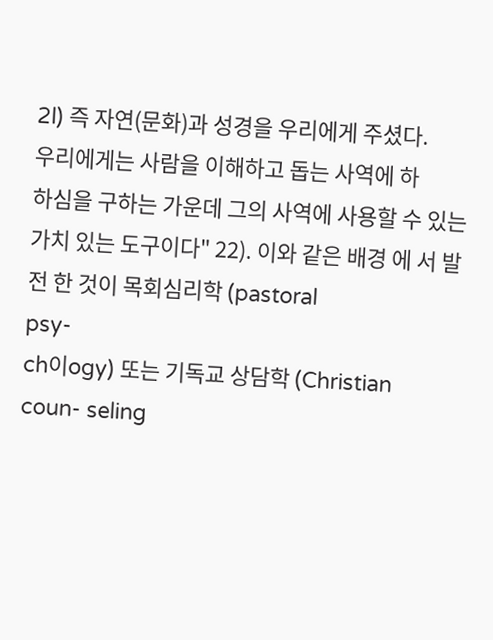2l) 즉 자연(문화)과 성경을 우리에게 주셨다.
우리에게는 사람을 이해하고 돕는 사역에 하
하심을 구하는 가운데 그의 사역에 사용할 수 있는 가치 있는 도구이다" 22). 이와 같은 배경 에 서 발전 한 것이 목회심리학 (pastoral
psy-
ch이ogy) 또는 기독교 상담학 (Christian
coun- seling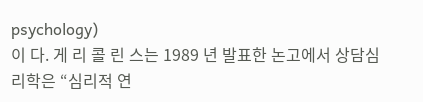psychology)
이 다. 게 리 콜 린 스는 1989 년 발표한 논고에서 상담심리학은 “심리적 연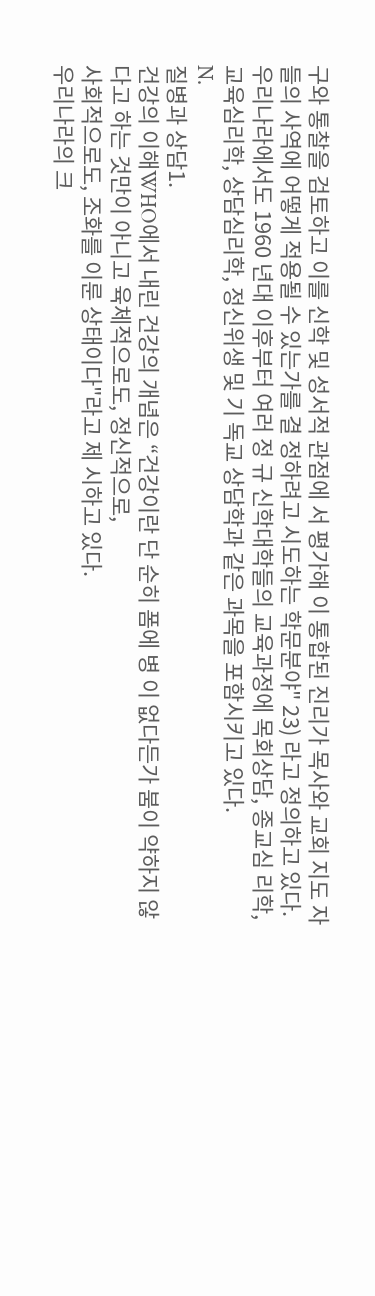구와 통찰을 검토하고 이를 신학 및 성서적 관점에 서 평가해 이 통합된 진리가 목사와 교회 지도 자들의 사역에 어떻게 적용될 수 있는가를 결 정하려고 시도하는 학문분야" 23) 라고 정의하고 있다.우리나라에서도 1960 년대 이후부터 여러 정 규 신학대학들의 교육과정에 목회상담, 종교심 리학, 교육심리학, 상담심리학, 정신위생 및 기 독교 상담학과 같은 과목을 포함시키고 있다.
N.
질병과 상담1.
건강의 이해WHO에서 내린 건강의 개념은 “건강이란 단 순히 폼에 병 이 없다든가 붐이 약하지 않다고 하는 것만이 아니고 육체적으로도, 정신적으로,
사회적으로도, 조화를 이룬 상태이다"라고 제 시하고 있다.
우리나라의 크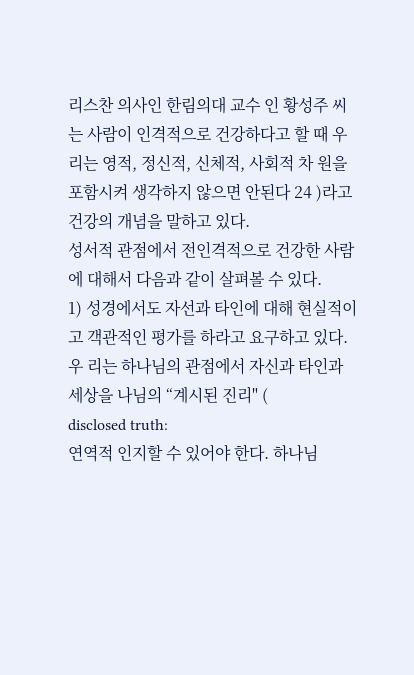리스찬 의사인 한림의대 교수 인 황성주 씨는 사람이 인격적으로 건강하다고 할 때 우리는 영적, 정신적, 신체적, 사회적 차 원을 포함시켜 생각하지 않으면 안된다 24 )라고 건강의 개념을 말하고 있다.
성서적 관점에서 전인격적으로 건강한 사람 에 대해서 다음과 같이 살펴볼 수 있다.
1) 성경에서도 자선과 타인에 대해 현실적이 고 객관적인 평가를 하라고 요구하고 있다. 우 리는 하나님의 관점에서 자신과 타인과 세상을 나님의 “계시된 진리" (
disclosed truth:
연역적 인지할 수 있어야 한다. 하나님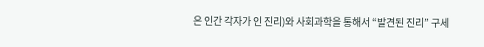은 인간 각자가 인 진리)와 사회과학을 통해서 “발견된 진리” 구세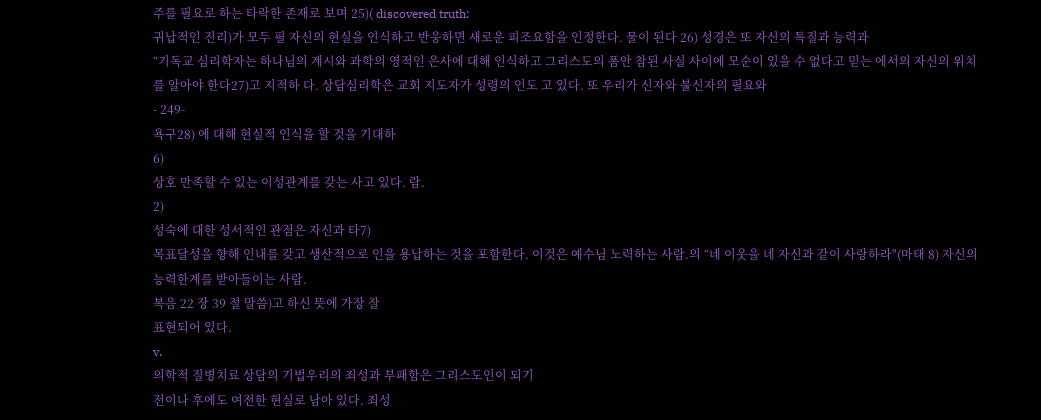주를 필요로 하는 타락한 존재로 보며 25)( discovered truth:
귀납적인 진리)가 모두 필 자신의 현실을 인식하고 반웅하면 새로운 피조요함을 인정한다. 물이 된다 26) 성경은 또 자신의 특질과 능력과
“기독교 심리학자는 하나님의 계시와 과학의 영적인 은사에 대해 인식하고 그리스도의 폼안 참된 사실 사이에 모순이 있을 수 없다고 믿는 에서의 자신의 위치를 알아야 한다27)고 지적하 다. 상담심리학은 교회 지도자가 성령의 인도 고 있다. 또 우리가 신자와 불신자의 필요와
- 249-
욕구28) 에 대해 현실적 인식을 할 것을 기대하
6)
상호 만족할 수 있는 이성관계를 갖는 사고 있다. 람.
2)
성숙에 대한 성서적인 관점은 자신과 타7)
목표달성을 향해 인내를 갖고 생산적으로 인을 용납하는 것을 포함한다. 이것은 예수님 노력하는 사람.의 “네 이웃을 네 자신과 같이 사랑하라"(마태 8) 자신의 능력한계를 받아들이는 사람.
복음 22 장 39 절 말씀)고 하신 뜻에 가장 잘
표현되어 있다.
v.
의학적 질병치료 상담의 기법우리의 죄성과 부패함은 그리스도인이 되기
전이나 후에도 여전한 현실로 남아 있다. 죄성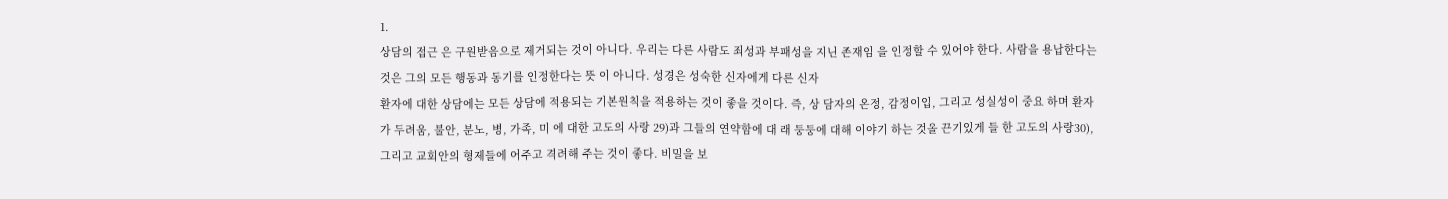1.
상담의 접근 은 구원받음으로 제거되는 것이 아니다. 우리는 다른 사람도 죄성과 부패성을 지닌 존재임 을 인정할 수 있어야 한다. 사람을 용납한다는 것은 그의 모든 행동과 동기를 인정한다는 뜻 이 아니다. 성경은 성숙한 신자에게 다른 신자
환자에 대한 상담에는 모든 상담에 적용되는 기본원칙을 적용하는 것이 좋을 것이다. 즉, 상 담자의 온정, 감정이입, 그리고 성실성이 중요 하며 환자가 두려움, 불안, 분노, 병, 가족, 미 에 대한 고도의 사랑 29)과 그들의 연약함에 대 래 둥둥에 대해 이야기 하는 것올 끈기있게 들 한 고도의 사랑30), 그리고 교회안의 형제들에 어주고 격려해 주는 것이 좋다. 비밀을 보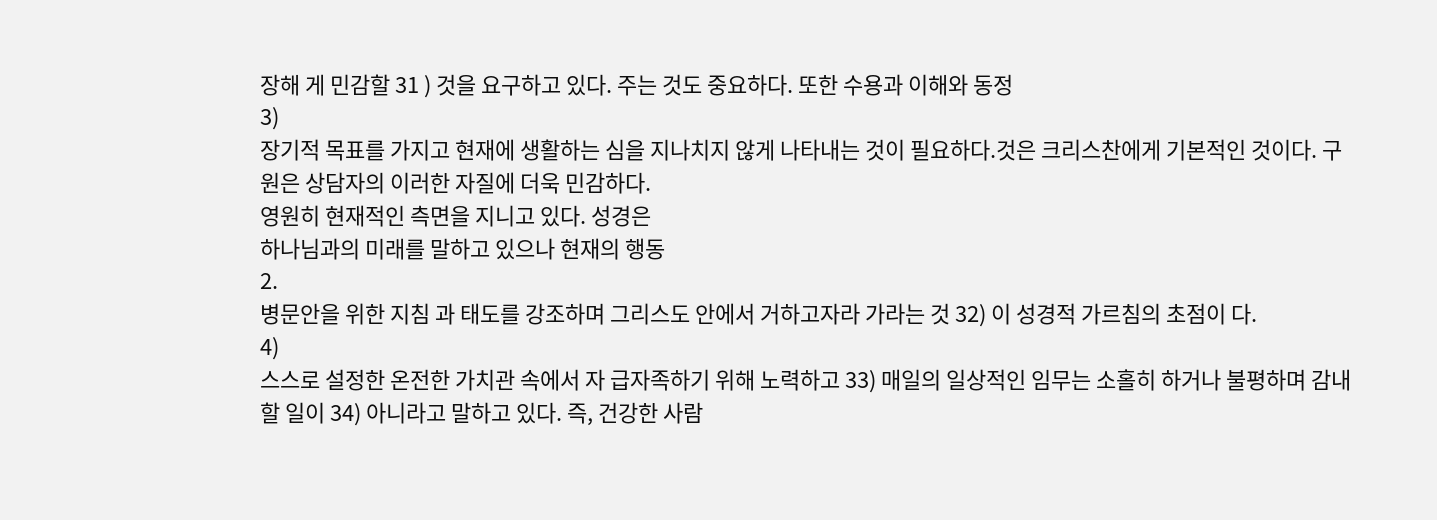장해 게 민감할 31 ) 것을 요구하고 있다. 주는 것도 중요하다. 또한 수용과 이해와 동정
3)
장기적 목표를 가지고 현재에 생활하는 심을 지나치지 않게 나타내는 것이 필요하다.것은 크리스찬에게 기본적인 것이다. 구원은 상담자의 이러한 자질에 더욱 민감하다.
영원히 현재적인 측면을 지니고 있다. 성경은
하나님과의 미래를 말하고 있으나 현재의 행동
2.
병문안을 위한 지침 과 태도를 강조하며 그리스도 안에서 거하고자라 가라는 것 32) 이 성경적 가르침의 초점이 다.
4)
스스로 설정한 온전한 가치관 속에서 자 급자족하기 위해 노력하고 33) 매일의 일상적인 임무는 소홀히 하거나 불평하며 감내할 일이 34) 아니라고 말하고 있다. 즉, 건강한 사람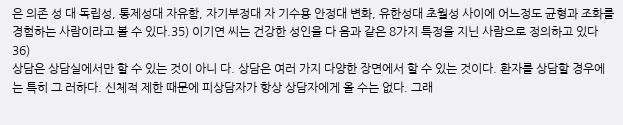은 의존 성 대 독립성, 통제성대 자유함, 자기부정대 자 기수용 안정대 변화, 유한성대 초월성 사이에 어느정도 균형과 조화를 경험하는 사람이라고 볼 수 있다.35) 이기연 씨는 건강한 성인을 다 음과 같은 8가지 특정을 지닌 사람으로 정의하고 있다36)
상담은 상담실에서만 할 수 있는 것이 아니 다. 상담은 여러 가지 다양한 장면에서 할 수 있는 것이다. 환자를 상담할 경우에는 특히 그 러하다. 신체적 제한 때문에 피상담자가 항상 상담자에게 올 수는 없다. 그래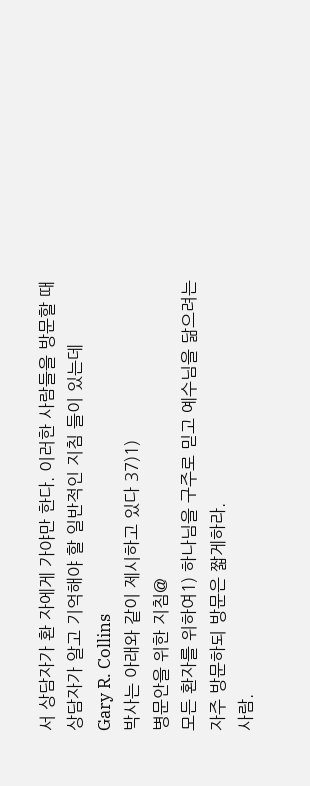서 상담자가 환 자에게 가야만 한다. 이러한 사람들을 방문할 때 상담자가 알고 기억해야 할 일반적인 지침 들이 있는데
Gary R. Collins
박사는 아래와 같이 제시하고 있다 37)1)
병문안을 위한 지침@
모든 환자를 위하여1) 하나님을 구주로 믿고 예수님을 닮으려는 자주 방문하되 방문은 짧게하라.
사람.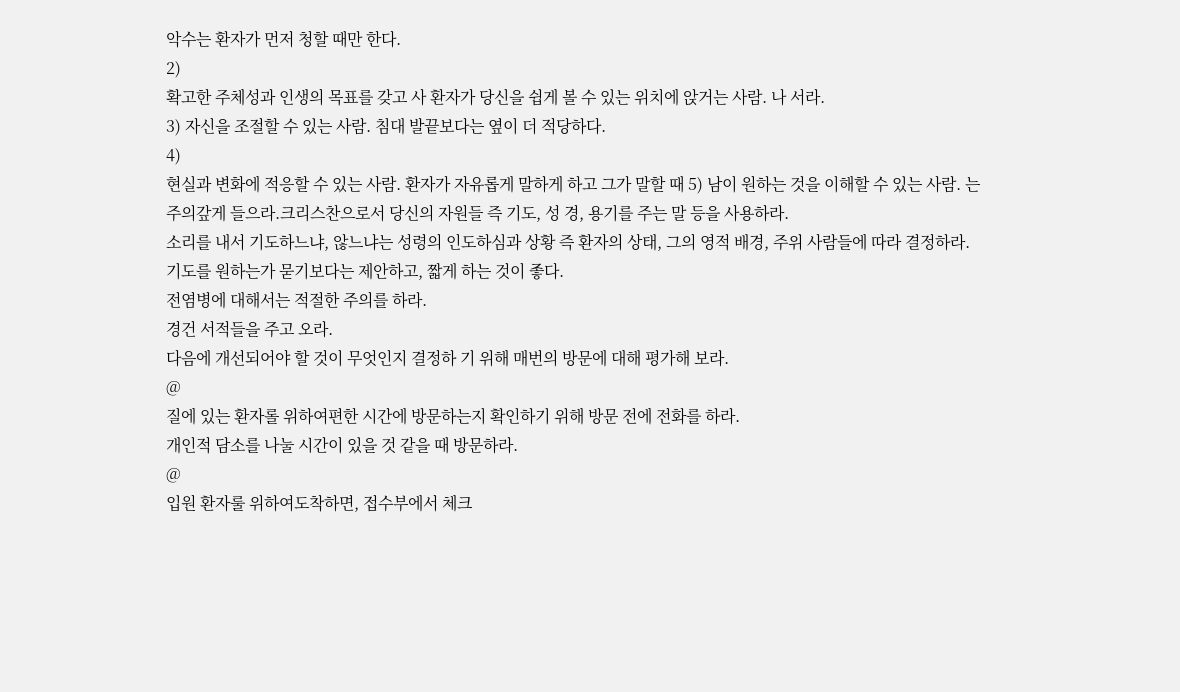악수는 환자가 먼저 청할 때만 한다.
2)
확고한 주체성과 인생의 목표를 갖고 사 환자가 당신을 쉽게 볼 수 있는 위치에 앉거는 사람. 나 서라.
3) 자신을 조절할 수 있는 사람. 침대 발끝보다는 옆이 더 적당하다.
4)
현실과 변화에 적응할 수 있는 사람. 환자가 자유롭게 말하게 하고 그가 말할 때 5) 남이 원하는 것을 이해할 수 있는 사람. 는 주의갚게 들으라.크리스찬으로서 당신의 자원들 즉 기도, 성 경, 용기를 주는 말 등을 사용하라.
소리를 내서 기도하느냐, 않느냐는 성령의 인도하심과 상황 즉 환자의 상태, 그의 영적 배경, 주위 사람들에 따라 결정하라.
기도를 원하는가 묻기보다는 제안하고, 짧게 하는 것이 좋다.
전염병에 대해서는 적절한 주의를 하라.
경건 서적들을 주고 오라.
다음에 개선되어야 할 것이 무엇인지 결정하 기 위해 매번의 방문에 대해 평가해 보라.
@
질에 있는 환자롤 위하여편한 시간에 방문하는지 확인하기 위해 방문 전에 전화를 하라.
개인적 담소를 나눌 시간이 있을 것 같을 때 방문하라.
@
입원 환자룰 위하여도착하면, 접수부에서 체크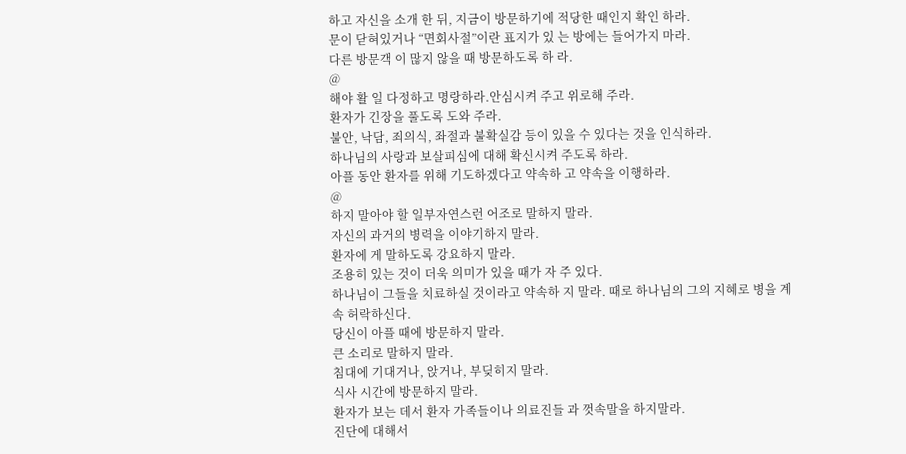하고 자신을 소개 한 뒤, 지금이 방문하기에 적당한 때인지 확인 하라.
문이 닫혀있거나 “면회사절”이란 표지가 있 는 방에는 들어가지 마라.
다른 방문객 이 많지 않을 때 방문하도록 하 라.
@
해야 활 일 다정하고 명랑하라.안심시켜 주고 위로해 주라.
환자가 긴장을 풀도록 도와 주라.
불안, 낙담, 죄의식, 좌절과 불확실감 등이 있을 수 있다는 것을 인식하라.
하나님의 사랑과 보살피심에 대해 확신시켜 주도록 하라.
아플 동안 환자를 위해 기도하겠다고 약속하 고 약속을 이행하라.
@
하지 말아야 할 일부자연스런 어조로 말하지 말라.
자신의 과거의 병력을 이야기하지 말라.
환자에 게 말하도록 강요하지 말라.
조용히 있는 것이 더욱 의미가 있을 때가 자 주 있다.
하나님이 그들을 치료하실 것이라고 약속하 지 말라. 때로 하나님의 그의 지혜로 병을 계
속 허락하신다.
당신이 아플 때에 방문하지 말라.
큰 소리로 말하지 말라.
침대에 기대거나, 앉거나, 부딪히지 말라.
식사 시간에 방문하지 말라.
환자가 보는 데서 환자 가족들이나 의료진들 과 껏속말을 하지말라.
진단에 대해서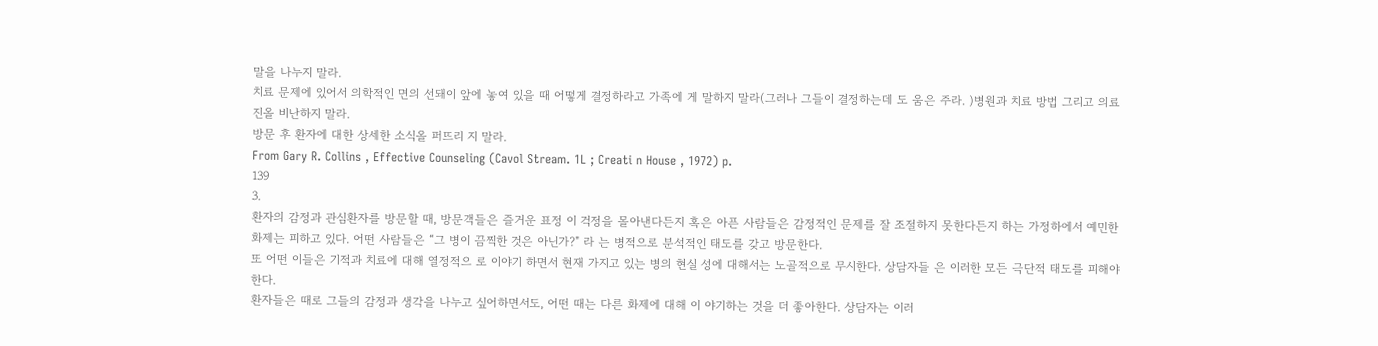말을 나누지 말라.
치료 문제에 있어서 의학적인 면의 선돼이 앞에 놓여 있을 때 어떻게 결정하라고 가족에 게 말하지 말라(그러나 그들이 결정하는데 도 움은 주라. )병원과 치료 방법 그리고 의료진올 비난하지 말라.
방문 후 환자에 대한 상세한 소식올 퍼뜨리 지 말라.
From Gary R. Collins , Effective Counseling (Cavol Stream. 1L ; Creati n House , 1972) p.
139
3.
환자의 감정과 관심환자를 방문할 때, 방문객들은 즐거운 표정 이 걱정을 몰아낸다든지 혹은 아픈 사람들은 감정적인 문제를 잘 조절하지 못한다든지 하는 가정하에서 예민한 화제는 피하고 있다. 어떤 사람들은 “그 병이 끔찍한 것은 아닌가?" 라 는 병적으로 분석적인 태도를 갖고 방문한다.
또 어떤 이들은 기적과 치료에 대해 열정적으 로 이야기 하면서 현재 가지고 있는 병의 현실 성에 대해서는 노골적으로 무시한다. 상담자들 은 이러한 모든 극단적 태도를 피해야 한다.
환자들은 때로 그들의 감정과 생각을 나누고 싶어하면서도, 어떤 때는 다른 화제에 대해 이 야기하는 것을 더 좋아한다. 상담자는 이러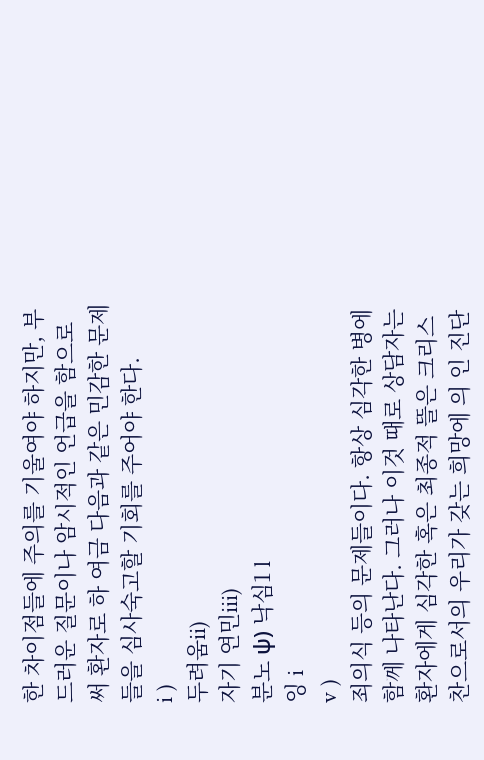한 차이점들에 주의를 기울여야 하지만, 부드러운 질문이나 암시적인 언급을 함으로써 환자로 하 여금 다음과 같은 민감한 문제들을 심사숙고할 기회를 주어야 한다.
i )
두려움ii)
자기 연민iii)
분노 ψ) 낙심1 l
잉 i
v )
죄의식 등의 문제들이다. 항상 심각한 병에 함께 나타난다. 그러나 이것 때로 상담자는 환자에게 심각한 혹은 최종적 뜰은 크리스찬으로서의 우리가 갖는 희망에 의 인 진단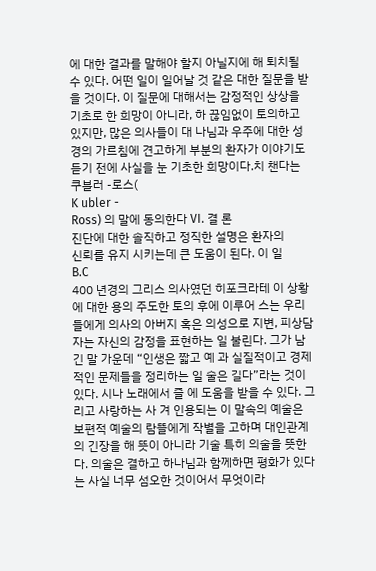에 대한 결과를 말해야 할지 아닐지에 해 퇴치될 수 있다. 어떤 일이 일어날 것 같은 대한 질문을 받을 것이다. 이 질문에 대해서는 감정적인 상상을 기초로 한 희망이 아니라, 하 끊임없이 토의하고 있지만, 많은 의사들이 대 나님과 우주에 대한 성경의 가르침에 견고하게 부분의 환자가 이야기도 듣기 전에 사실을 눈 기초한 희망이다.치 챈다는 쿠블러 -로스(
K ubler -
Ross) 의 말에 동의한다 VI. 결 론
진단에 대한 솔직하고 정직한 설명은 환자의
신뢰를 유지 시키는데 큰 도움이 된다. 이 일
B.C
400 년경의 그리스 의사였던 히포크라테 이 상황에 대한 용의 주도한 토의 후에 이루어 스는 우리들에게 의사의 아버지 혹은 의성으로 지변, 피상담자는 자신의 감정을 표현하는 일 불린다. 그가 남긴 말 가운데 “인생은 짧고 예 과 실질적이고 경제적인 문제들을 정리하는 일 술은 길다”라는 것이 있다. 시나 노래에서 즐 에 도움을 받을 수 있다. 그리고 사랑하는 사 겨 인용되는 이 말속의 예술은 보편적 예술의 람뜰에게 작별을 고하며 대인관계의 긴장을 해 뜻이 아니라 기술 특히 의술을 뜻한다. 의술은 결하고 하나님과 함께하면 평화가 있다는 사실 너무 섬오한 것이어서 무엇이라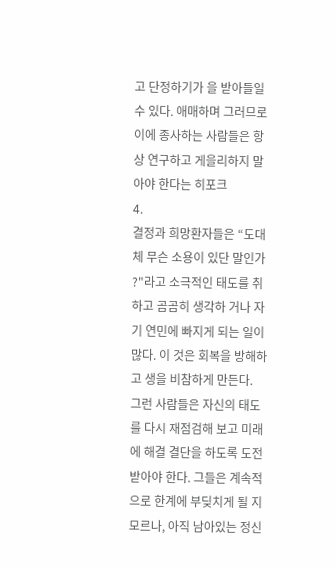고 단정하기가 을 받아들일 수 있다. 애매하며 그러므로 이에 종사하는 사람들은 항상 연구하고 게을리하지 말아야 한다는 히포크
4.
결정과 희망환자들은 “도대 체 무슨 소용이 있단 말인가
?"라고 소극적인 태도를 취하고 곰곰히 생각하 거나 자기 연민에 빠지게 되는 일이 많다. 이 것은 회복을 방해하고 생을 비참하게 만든다.
그런 사람들은 자신의 태도를 다시 재점검해 보고 미래에 해결 결단을 하도록 도전받아야 한다. 그들은 계속적으로 한계에 부딪치게 될 지 모르나, 아직 남아있는 정신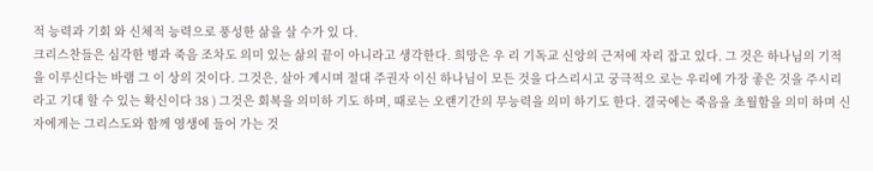적 능력과 기회 와 신체적 능력으로 풍성한 삶을 살 수가 있 다.
크리스찬들은 심각한 병과 죽음 조차도 의미 있는 삶의 끝이 아니라고 생각한다. 희망은 우 리 기독교 신앙의 근저에 자리 잡고 있다. 그 것은 하나님의 기적을 이루신다는 바램 그 이 상의 것이다. 그것은, 살아 계시며 절대 주권자 이신 하나님이 모든 것을 다스리시고 궁극적으 로는 우리에 가장 좋은 것을 주시리라고 기대 할 수 있는 확신이다 38 ) 그것은 회복을 의미하 기도 하며, 때로는 오랜기간의 무능력을 의미 하기도 한다. 결국에는 죽음을 초월함을 의미 하며 신자에게는 그리스도와 함께 영생에 들어 가는 것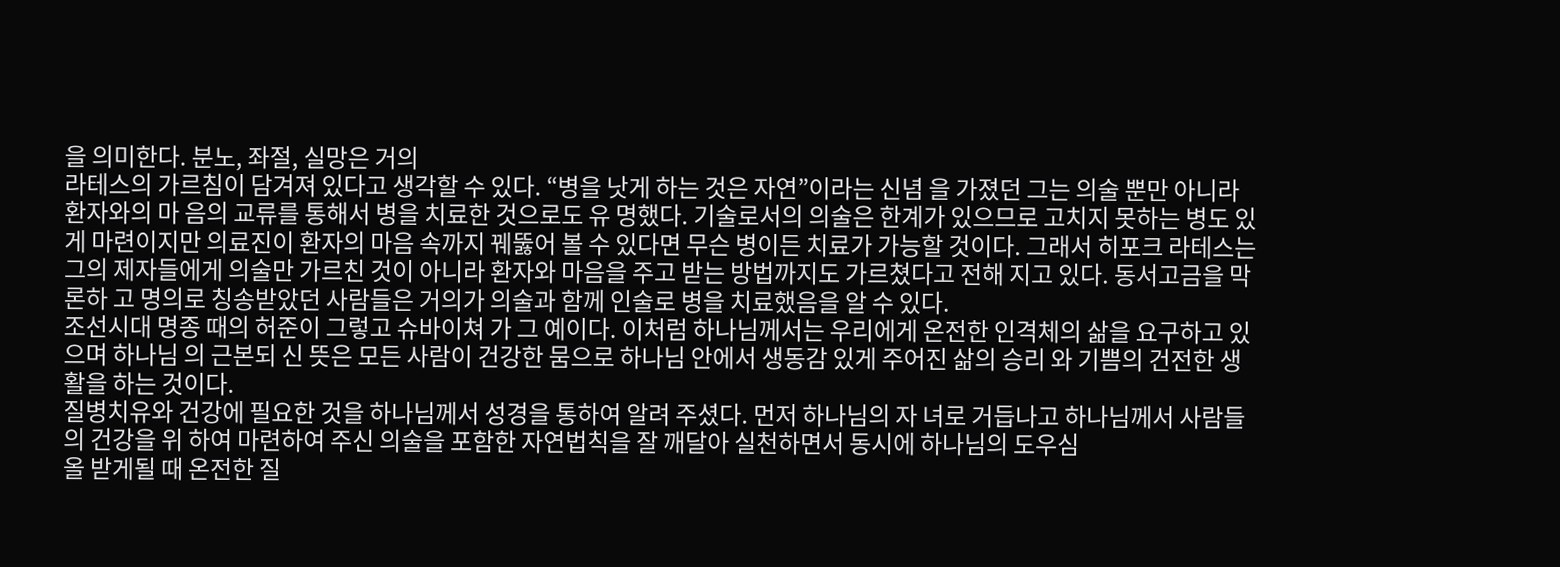을 의미한다. 분노, 좌절, 실망은 거의
라테스의 가르침이 담겨져 있다고 생각할 수 있다. “병을 낫게 하는 것은 자연”이라는 신념 을 가졌던 그는 의술 뿐만 아니라 환자와의 마 음의 교류를 통해서 병을 치료한 것으로도 유 명했다. 기술로서의 의술은 한계가 있으므로 고치지 못하는 병도 있게 마련이지만 의료진이 환자의 마음 속까지 꿰뚫어 볼 수 있다면 무슨 병이든 치료가 가능할 것이다. 그래서 히포크 라테스는 그의 제자들에게 의술만 가르친 것이 아니라 환자와 마음을 주고 받는 방법까지도 가르쳤다고 전해 지고 있다. 동서고금을 막론하 고 명의로 칭송받았던 사람들은 거의가 의술과 함께 인술로 병을 치료했음을 알 수 있다.
조선시대 명종 때의 허준이 그렇고 슈바이쳐 가 그 예이다. 이처럼 하나님께서는 우리에게 온전한 인격체의 삶을 요구하고 있으며 하나님 의 근본되 신 뜻은 모든 사람이 건강한 뭄으로 하나님 안에서 생동감 있게 주어진 삶의 승리 와 기쁨의 건전한 생활을 하는 것이다.
질병치유와 건강에 필요한 것을 하나님께서 성경을 통하여 알려 주셨다. 먼저 하나님의 자 녀로 거듭나고 하나님께서 사람들의 건강을 위 하여 마련하여 주신 의술을 포함한 자연법칙을 잘 깨달아 실천하면서 동시에 하나님의 도우심
올 받게될 때 온전한 질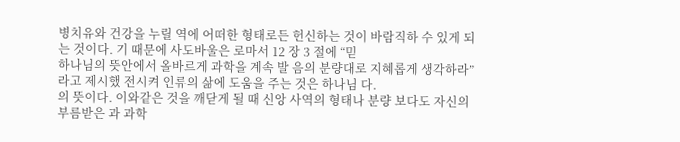병치유와 건강을 누릴 역에 어떠한 형태로든 헌신하는 것이 바람직하 수 있게 되는 것이다. 기 때문에 사도바울은 로마서 12 장 3 절에 “믿
하나님의 뜻안에서 올바르게 과학을 계속 발 음의 분량대로 지혜롭게 생각하라”라고 제시했 전시켜 인류의 삶에 도움을 주는 것은 하나님 다.
의 뜻이다. 이와같은 것을 깨닫게 될 때 신앙 사역의 형태나 분량 보다도 자신의 부름받은 과 과학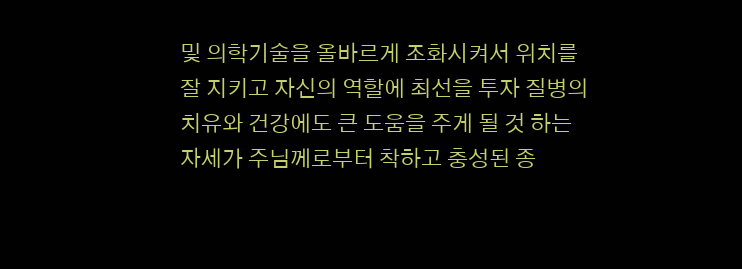및 의학기술을 올바르게 조화시켜서 위치를 잘 지키고 자신의 역할에 최선을 투자 질병의 치유와 건강에도 큰 도움을 주게 될 것 하는 자세가 주님께로부터 착하고 충성된 종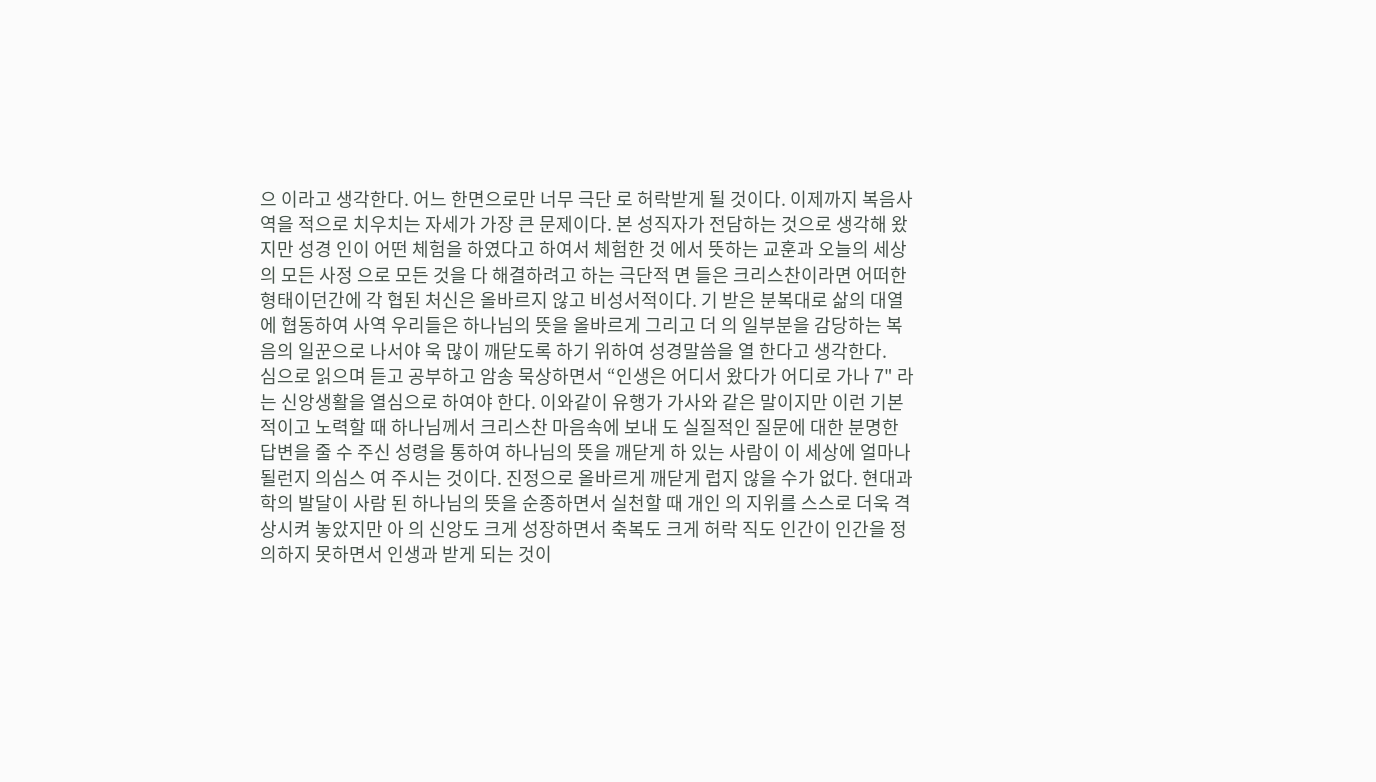으 이라고 생각한다. 어느 한면으로만 너무 극단 로 허락받게 될 것이다. 이제까지 복음사역을 적으로 치우치는 자세가 가장 큰 문제이다. 본 성직자가 전담하는 것으로 생각해 왔지만 성경 인이 어떤 체험을 하였다고 하여서 체험한 것 에서 뜻하는 교훈과 오늘의 세상의 모든 사정 으로 모든 것을 다 해결하려고 하는 극단적 면 들은 크리스찬이라면 어떠한 형태이던간에 각 협된 처신은 올바르지 않고 비성서적이다. 기 받은 분복대로 삶의 대열에 협동하여 사역 우리들은 하나님의 뜻을 올바르게 그리고 더 의 일부분을 감당하는 복음의 일꾼으로 나서야 욱 많이 깨닫도록 하기 위하여 성경말씀을 열 한다고 생각한다.
심으로 읽으며 듣고 공부하고 암송 묵상하면서 “인생은 어디서 왔다가 어디로 가나 7" 라는 신앙생활을 열심으로 하여야 한다. 이와같이 유행가 가사와 같은 말이지만 이런 기본적이고 노력할 때 하나님께서 크리스찬 마음속에 보내 도 실질적인 질문에 대한 분명한 답변을 줄 수 주신 성령을 통하여 하나님의 뜻을 깨닫게 하 있는 사람이 이 세상에 얼마나 될런지 의심스 여 주시는 것이다. 진정으로 올바르게 깨닫게 럽지 않을 수가 없다. 현대과학의 발달이 사람 된 하나님의 뜻을 순종하면서 실천할 때 개인 의 지위를 스스로 더욱 격상시켜 놓았지만 아 의 신앙도 크게 성장하면서 축복도 크게 허락 직도 인간이 인간을 정의하지 못하면서 인생과 받게 되는 것이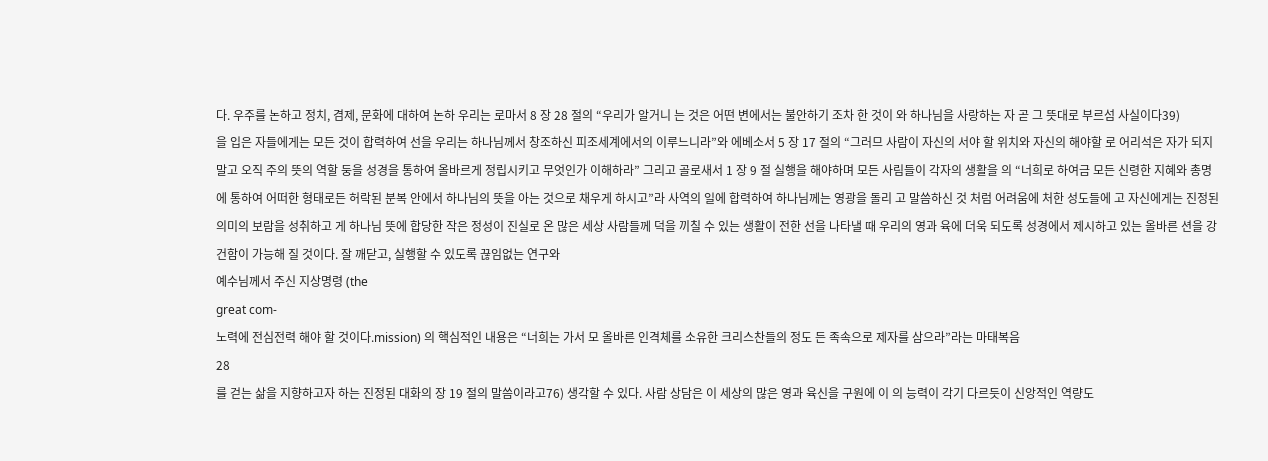다. 우주를 논하고 정치, 겸제, 문화에 대하여 논하 우리는 로마서 8 장 28 절의 “우리가 알거니 는 것은 어떤 변에서는 불안하기 조차 한 것이 와 하나님을 사랑하는 자 곧 그 뜻대로 부르섬 사실이다39)
을 입은 자들에게는 모든 것이 합력하여 선을 우리는 하나님께서 창조하신 피조세계에서의 이루느니라”와 에베소서 5 장 17 절의 “그러므 사람이 자신의 서야 할 위치와 자신의 해야할 로 어리석은 자가 되지 말고 오직 주의 뜻의 역할 둥을 성경을 통하여 올바르게 정립시키고 무엇인가 이해하라” 그리고 골로새서 1 장 9 절 실행을 해야하며 모든 사림들이 각자의 생활을 의 “너희로 하여금 모든 신령한 지혜와 총명에 통하여 어떠한 형태로든 허락된 분복 안에서 하나님의 뜻을 아는 것으로 채우게 하시고”라 사역의 일에 합력하여 하나님께는 영광을 돌리 고 말씀하신 것 처럼 어려움에 처한 성도들에 고 자신에게는 진정된 의미의 보람을 성취하고 게 하나님 뜻에 합당한 작은 정성이 진실로 온 많은 세상 사람들께 덕을 끼칠 수 있는 생활이 전한 선을 나타낼 때 우리의 영과 육에 더욱 되도록 성경에서 제시하고 있는 올바른 션을 강건함이 가능해 질 것이다. 잘 깨닫고, 실행할 수 있도록 끊임없는 연구와
예수님께서 주신 지상명령 (the
great com-
노력에 전심전력 해야 할 것이다.mission) 의 핵심적인 내용은 “너희는 가서 모 올바른 인격체를 소유한 크리스찬들의 정도 든 족속으로 제자를 삼으라”라는 마태복음
28
를 걷는 삶을 지향하고자 하는 진정된 대화의 장 19 절의 말씀이라고76) 생각할 수 있다. 사람 상담은 이 세상의 많은 영과 육신을 구원에 이 의 능력이 각기 다르듯이 신앙적인 역량도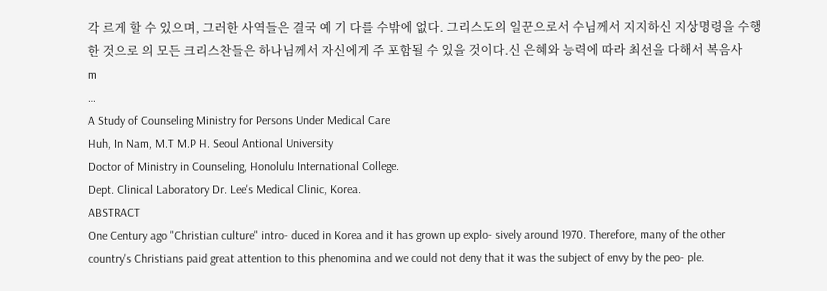각 르게 할 수 있으며, 그러한 사역들은 결국 예 기 다를 수밖에 없다. 그리스도의 일꾼으로서 수님께서 지지하신 지상명령을 수행한 것으로 의 모든 크리스찬들은 하나님께서 자신에게 주 포함될 수 있을 것이다.신 은혜와 능력에 따라 최선을 다해서 복음사
m
…
A Study of Counseling Ministry for Persons Under Medical Care
Huh, In Nam, M.T M.P H. Seoul Antional University
Doctor of Ministry in Counseling, Honolulu International College.
Dept. Clinical Laboratory Dr. Lee's Medical Clinic, Korea.
ABSTRACT
One Century ago "Christian culture" intro- duced in Korea and it has grown up explo- sively around 1970. Therefore, many of the other country's Christians paid great attention to this phenomina and we could not deny that it was the subject of envy by the peo- ple.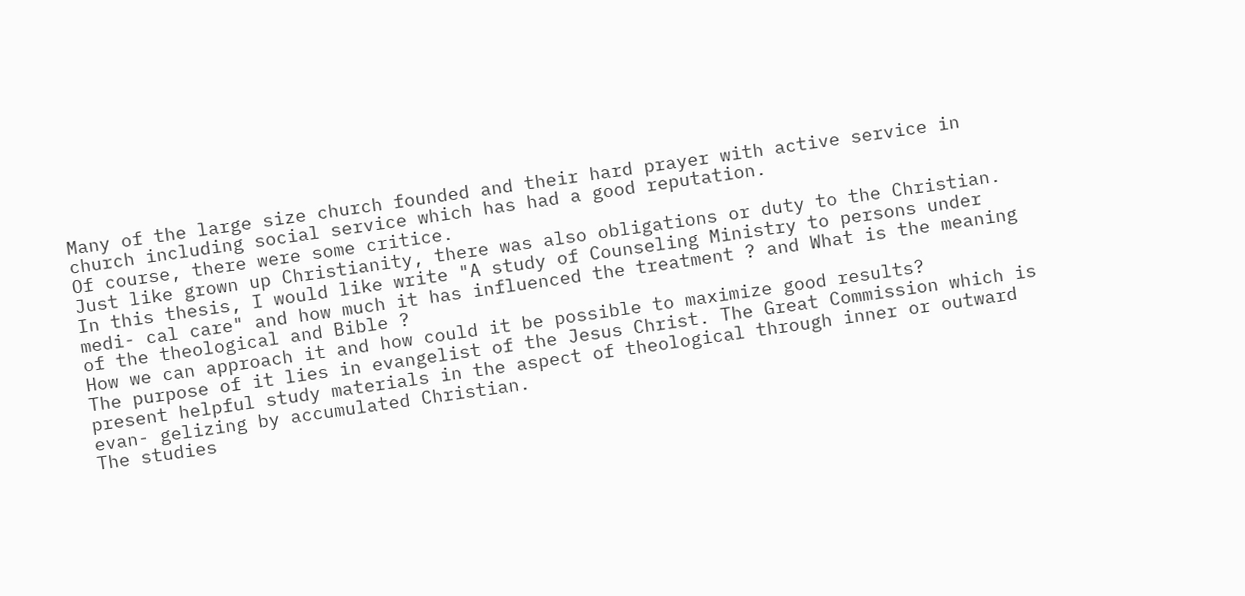Many of the large size church founded and their hard prayer with active service in church including social service which has had a good reputation.
Of course, there were some critice.
Just like grown up Christianity, there was also obligations or duty to the Christian.
In this thesis, I would like write "A study of Counseling Ministry to persons under medi- cal care" and how much it has influenced the treatment ? and What is the meaning of the theological and Bible ?
How we can approach it and how could it be possible to maximize good results?
The purpose of it lies in evangelist of the Jesus Christ. The Great Commission which is present helpful study materials in the aspect of theological through inner or outward evan- gelizing by accumulated Christian.
The studies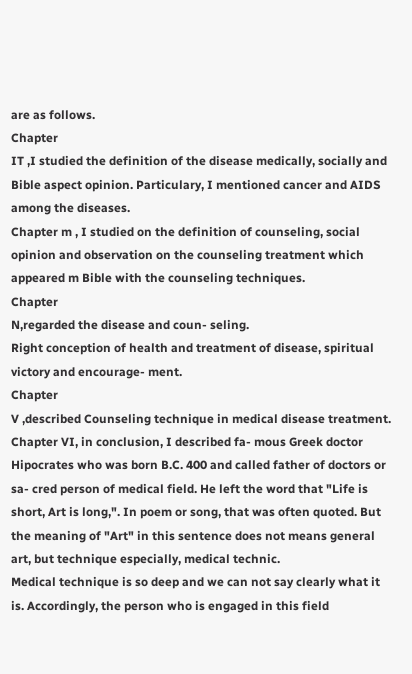are as follows.
Chapter
IT ,I studied the definition of the disease medically, socially and Bible aspect opinion. Particulary, I mentioned cancer and AIDS among the diseases.
Chapter m , I studied on the definition of counseling, social opinion and observation on the counseling treatment which appeared m Bible with the counseling techniques.
Chapter
N,regarded the disease and coun- seling.
Right conception of health and treatment of disease, spiritual victory and encourage- ment.
Chapter
V ,described Counseling technique in medical disease treatment.
Chapter VI, in conclusion, I described fa- mous Greek doctor Hipocrates who was born B.C. 400 and called father of doctors or sa- cred person of medical field. He left the word that "Life is short, Art is long,". In poem or song, that was often quoted. But the meaning of "Art" in this sentence does not means general art, but technique especially, medical technic.
Medical technique is so deep and we can not say clearly what it is. Accordingly, the person who is engaged in this field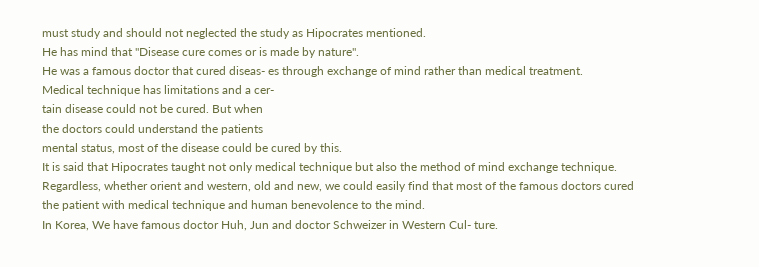must study and should not neglected the study as Hipocrates mentioned.
He has mind that "Disease cure comes or is made by nature".
He was a famous doctor that cured diseas- es through exchange of mind rather than medical treatment.
Medical technique has limitations and a cer-
tain disease could not be cured. But when
the doctors could understand the patients
mental status, most of the disease could be cured by this.
It is said that Hipocrates taught not only medical technique but also the method of mind exchange technique.
Regardless, whether orient and western, old and new, we could easily find that most of the famous doctors cured the patient with medical technique and human benevolence to the mind.
In Korea, We have famous doctor Huh, Jun and doctor Schweizer in Western Cul- ture.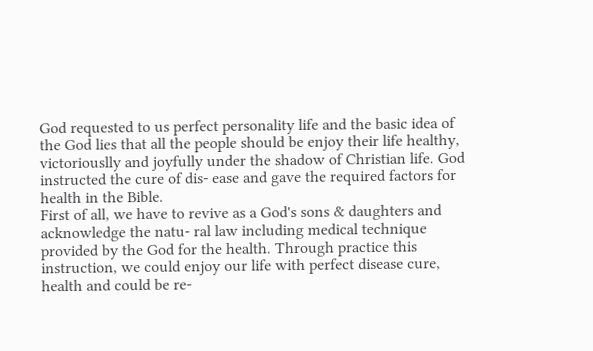God requested to us perfect personality life and the basic idea of the God lies that all the people should be enjoy their life healthy, victoriouslly and joyfully under the shadow of Christian life. God instructed the cure of dis- ease and gave the required factors for health in the Bible.
First of all, we have to revive as a God's sons & daughters and acknowledge the natu- ral law including medical technique provided by the God for the health. Through practice this instruction, we could enjoy our life with perfect disease cure, health and could be re-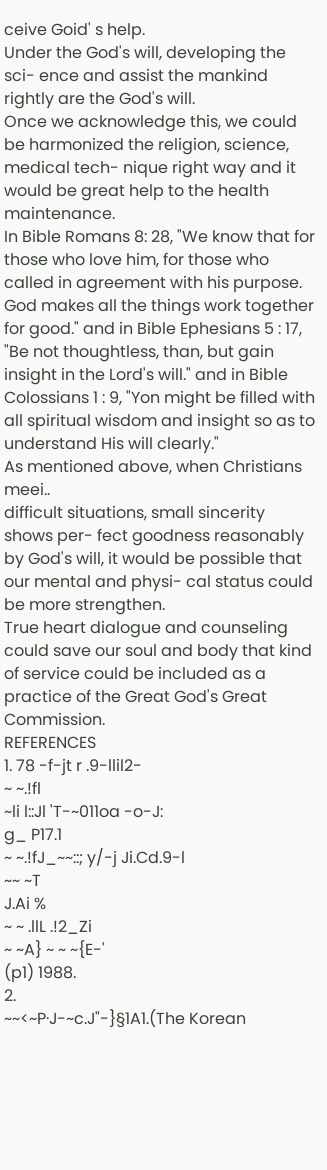ceive Goid' s help.
Under the God's will, developing the sci- ence and assist the mankind rightly are the God's will.
Once we acknowledge this, we could be harmonized the religion, science, medical tech- nique right way and it would be great help to the health maintenance.
In Bible Romans 8: 28, "We know that for those who love him, for those who called in agreement with his purpose. God makes all the things work together for good." and in Bible Ephesians 5 : 17, "Be not thoughtless, than, but gain insight in the Lord's will." and in Bible Colossians 1 : 9, "Yon might be filled with all spiritual wisdom and insight so as to understand His will clearly."
As mentioned above, when Christians meei..
difficult situations, small sincerity shows per- fect goodness reasonably by God's will, it would be possible that our mental and physi- cal status could be more strengthen.
True heart dialogue and counseling could save our soul and body that kind of service could be included as a practice of the Great God's Great Commission.
REFERENCES
1. 78 -f-jt r .9-llil2-
~ ~.!fl
~li l::Jl 'T-~011oa -o-J:
g_ P17.1
~ ~.!fJ_~~::; y/-j Ji.Cd.9-l
~~ ~T
J.Ai %
~ ~ .llL .!2_Zi
~ ~A} ~ ~ ~{E-'
(p1) 1988.
2.
~~<~P·J-~c.J"-}§1A1.(The Korean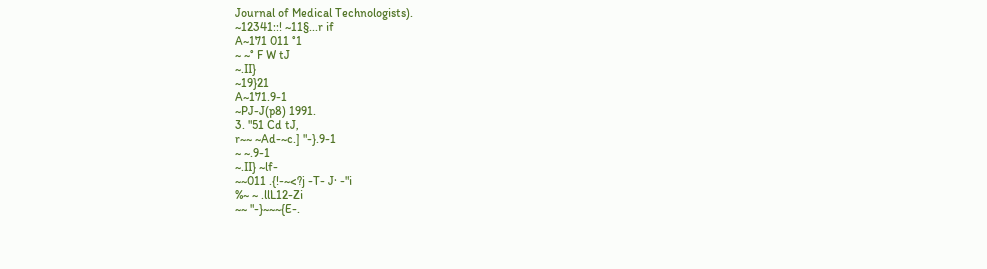Journal of Medical Technologists).
~12341::! ~11§...r if
A~171 011 °1
~ ~° F W tJ
~.II}
~19}21
A~171.9-1
~PJ-J(p8) 1991.
3. "51 Cd tJ,
r~~ ~Ad-~c.] "-}.9-1
~ ~.9-1
~.II} ~lf-
~~011 .{!-~<?j -T- J· -"i
%~ ~ .llL12-Zi
~~ "-}~~~{E-.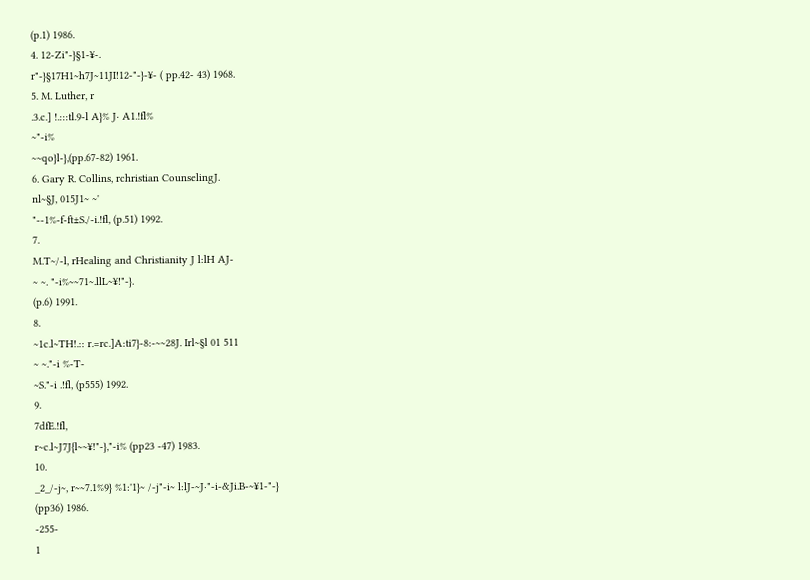(p.1) 1986.
4. 12-Zi"-}§1-¥-.
r"-}§17H1~h7J~11JI!12-"-}-¥- ( pp.42- 43) 1968.
5. M. Luther, r
.3.c.] !.:::tl.9-l A}% J· A1.!fl%
~"-i%
~~qo}l-},(pp.67-82) 1961.
6. Gary R. Collins, rchristian CounselingJ.
nl~§J, 015J1~ ~'
"--1%-f-ft±S./-i.!fl, (p.51) 1992.
7.
M.T~/-l, rHealing and Christianity J l:lH AJ-
~ ~. "-i%~~71~.llL~¥!"-}.
(p.6) 1991.
8.
~1c.l~TH!.:: r.=rc.]A:ti7}-8:-~~28J. Irl~§l 01 511
~ ~."-i %-T-
~S."-i .!fl, (p555) 1992.
9.
7dfE.!fl,
r~c.l~J7J{l~~¥!"-},"-i% (pp23 -47) 1983.
10.
_2_/-j~, r~~7.1%9} %1:'1}~ /-j"-i~ l:lJ-~J·"-i-&Ji.B-~¥1-"-}
(pp36) 1986.
-255-
1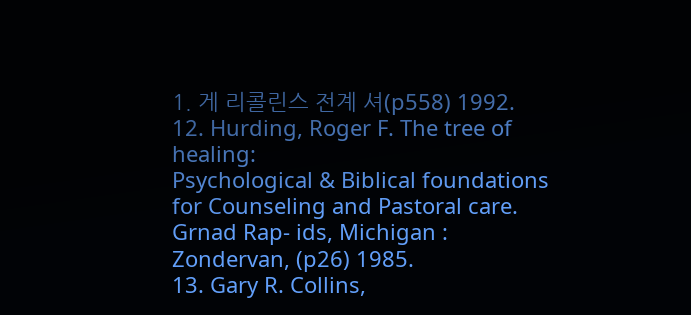1. 게 리콜린스 전계 셔(p558) 1992.
12. Hurding, Roger F. The tree of healing:
Psychological & Biblical foundations for Counseling and Pastoral care. Grnad Rap- ids, Michigan : Zondervan, (p26) 1985.
13. Gary R. Collins,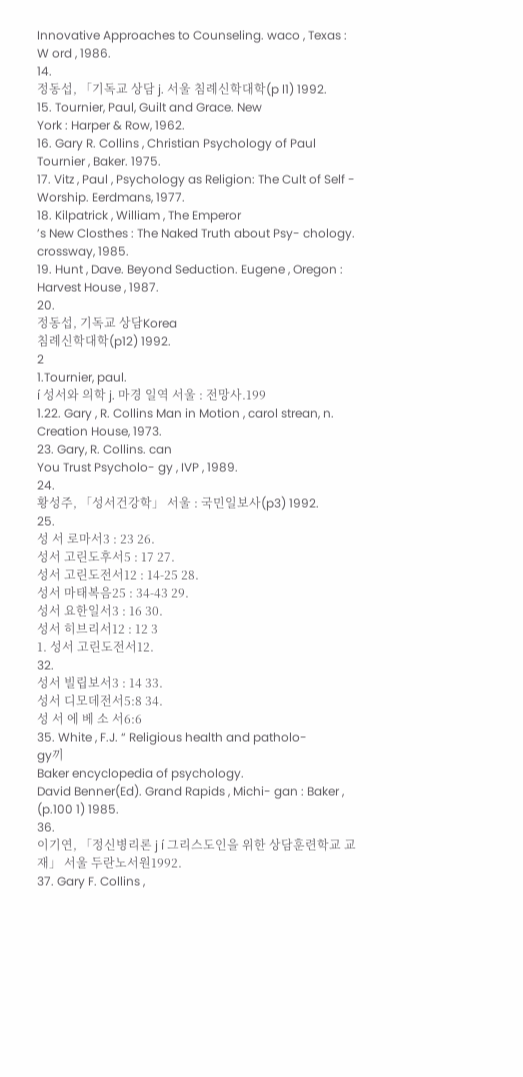Innovative Approaches to Counseling. waco , Texas : W ord , 1986.
14.
정동섭, 「기독교 상담 j. 서울 침례신학대학(p l1) 1992.
15. Tournier, Paul, Guilt and Grace. New
York : Harper & Row, 1962.
16. Gary R. Collins , Christian Psychology of Paul Tournier , Baker. 1975.
17. Vitz , Paul , Psychology as Religion: The Cult of Self - Worship. Eerdmans, 1977.
18. Kilpatrick , William , The Emperor
’s New Closthes : The Naked Truth about Psy- chology. crossway, 1985.
19. Hunt , Dave. Beyond Seduction. Eugene , Oregon : Harvest House , 1987.
20.
정동섭, 기독교 상담Korea
침례신학대학(p12) 1992.
2
1.Tournier, paul.
í 성서와 의학 j. 마경 일역 서울 : 전망사.199
1.22. Gary , R. Collins Man in Motion , carol strean, n. Creation House, 1973.
23. Gary, R. Collins. can
You Trust Psycholo- gy , IVP , 1989.
24.
황성주, 「성서건강학」 서울 : 국민일보사(p3) 1992.
25.
성 서 로마서3 : 23 26.
성서 고린도후서5 : 17 27.
성서 고린도전서12 : 14-25 28.
성서 마태복음25 : 34-43 29.
성서 요한일서3 : 16 30.
성서 히브리서12 : 12 3
1. 성서 고린도전서12.
32.
성서 빌립보서3 : 14 33.
성서 디모데전서5:8 34.
성 서 에 베 소 서6:6
35. White , F.J. “ Religious health and patholo-
gy끼
Baker encyclopedia of psychology.
David Benner(Ed). Grand Rapids , Michi- gan : Baker , (p.100 1) 1985.
36.
이기연, 「정신병리론 j í 그리스도인을 위한 상담훈련학교 교재」 서울 두란노서원1992.
37. Gary F. Collins ,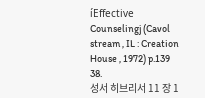íEffective Counselingj (Cavol stream , IL : Creation House , 1972) p.139
38.
성서 히브리서 11 장 1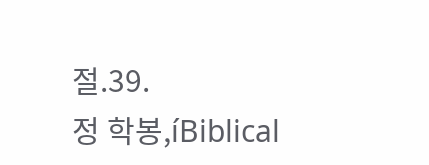절.39.
정 학봉,íBiblical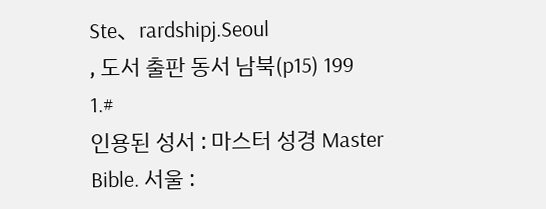Ste、rardshipj.Seoul
, 도서 출판 동서 남북(p15) 199
1.#
인용된 성서 : 마스터 성경 Master Bible. 서울 :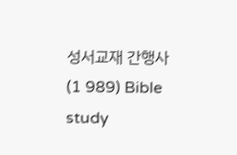성서교재 간행사(1 989) Bible study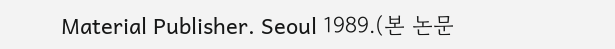Material Publisher. Seoul 1989.(본 논문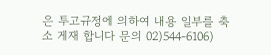은 투고규정에 의하여 내용 일부를 축소 게재 합니다 문의 02)544-6106)